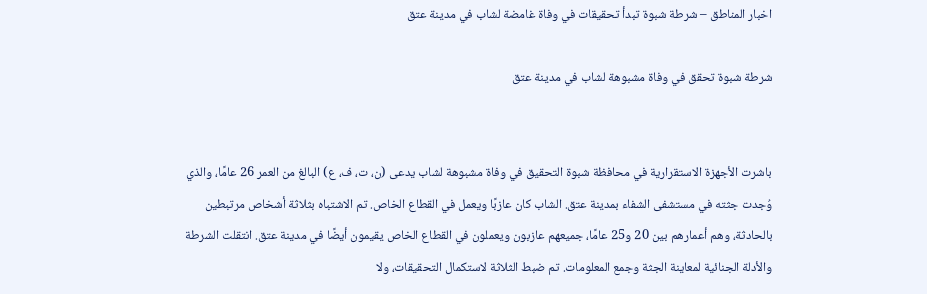اخبار المناطق – شرطة شبوة تبدأ تحقيقات في وفاة غامضة لشاب في مدينة عتق

شرطة شبوة تحقق في وفاة مشبوهة لشاب في مدينة عتق


باشرت الأجهزة الاستقرارية في محافظة شبوة التحقيق في وفاة مشبوهة لشاب يدعى (ن، ت، ف، ع) البالغ من العمر 26 عامًا، والذي وُجدت جثته في مستشفى الشفاء بمدينة عتق. الشاب كان عازبًا ويعمل في القطاع الخاص. تم الاشتباه بثلاثة أشخاص مرتبطين بالحادثة، وهم أعمارهم بين 20 و25 عامًا، جميعهم عازبون ويعملون في القطاع الخاص يقيمون أيضًا في مدينة عتق. انتقلت الشرطة والأدلة الجنائية لمعاينة الجثة وجمع المعلومات. تم ضبط الثلاثة لاستكمال التحقيقات، ولا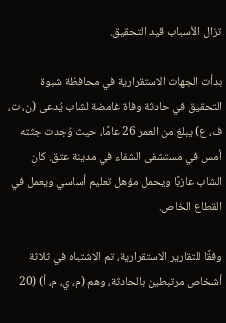تزال الأسباب قيد التحقيق.

بدأت الجهات الاستقرارية في محافظة شبوة التحقيق في حادثة وفاة غامضة لشاب يُدعى (ن، ت، ف، ع) يبلغ من العمر 26 عامًا، حيث وُجدت جثته أمس في مستشفى الشفاء في مدينة عتق. كان الشاب عازبًا ويحمل مؤهل تعليم أساسي ويعمل في القطاع الخاص.

وفقًا للتقارير الاستقرارية، تم الاشتباه في ثلاثة أشخاص مرتبطين بالحادثة، وهم (م، ي، م، أ) (20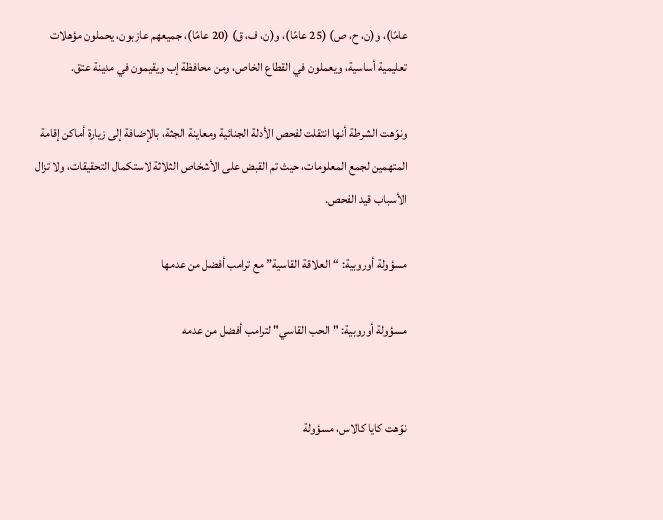عامًا)، و(ن، ح، ص) (25 عامًا)، و(ن، ف، ق) (20 عامًا)، جميعهم عازبون، يحملون مؤهلات تعليمية أساسية، ويعملون في القطاع الخاص، ومن محافظة إب ويقيمون في مدينة عتق.

ونوّهت الشرطة أنها انتقلت لفحص الأدلة الجنائية ومعاينة الجثة، بالإضافة إلى زيارة أماكن إقامة المتهمين لجمع المعلومات، حيث تم القبض على الأشخاص الثلاثة لاستكمال التحقيقات، ولا تزال الأسباب قيد الفحص.

مسؤولة أوروبية: “العلاقة القاسية” مع ترامب أفضل من عدمها

مسؤولة أوروبية: "الحب القاسي" لترامب أفضل من عدمه


نوّهت كايا كالاس، مسؤولة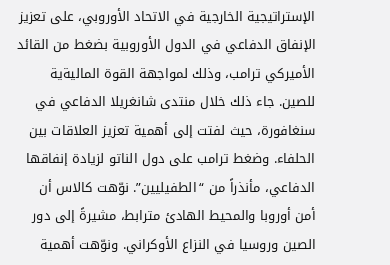الإستراتيجية الخارجية في الاتحاد الأوروبي، على تعزيز الإنفاق الدفاعي في الدول الأوروبية بضغط من القائد الأميركي ترامب، وذلك لمواجهة القوة الماليةية للصين. جاء ذلك خلال منتدى شانغريلا الدفاعي في سنغافورة، حيث لفتت إلى أهمية تعزيز العلاقات بين الحلفاء. وضغط ترامب على دول الناتو لزيادة إنفاقها الدفاعي، مأنذراً من “الطفيليين”. نوّهت كالاس أن أمن أوروبا والمحيط الهادئ مترابط، مشيرةً إلى دور الصين وروسيا في النزاع الأوكراني. ونوّهت أهمية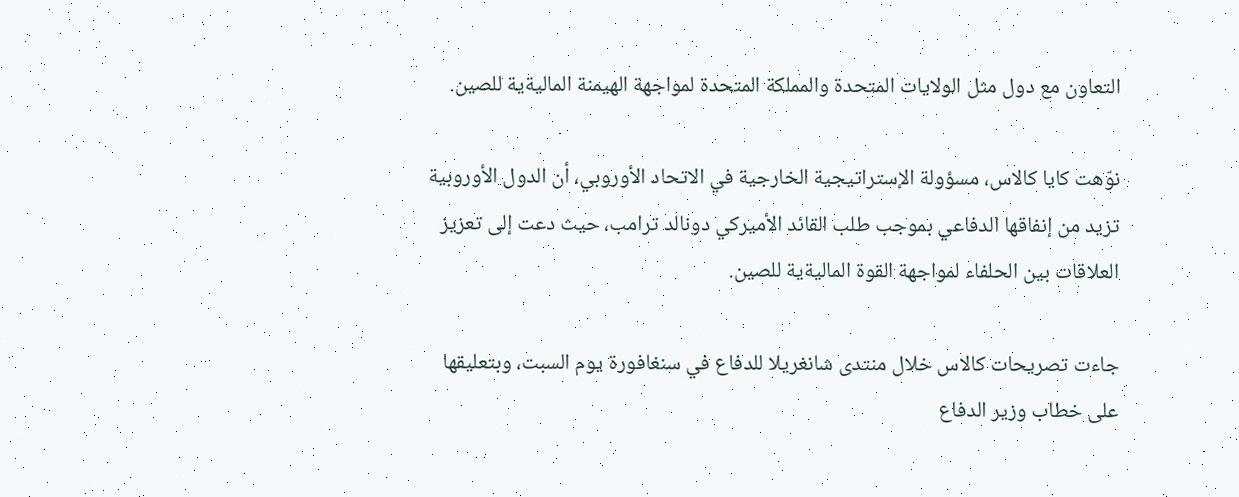التعاون مع دول مثل الولايات المتحدة والمملكة المتحدة لمواجهة الهيمنة الماليةية للصين.

نوّهت كايا كالاس، مسؤولة الإستراتيجية الخارجية في الاتحاد الأوروبي، أن الدول الأوروبية تزيد من إنفاقها الدفاعي بموجب طلب القائد الأميركي دونالد ترامب، حيث دعت إلى تعزيز العلاقات بين الحلفاء لمواجهة القوة الماليةية للصين.

جاءت تصريحات كالاس خلال منتدى شانغريلا للدفاع في سنغافورة يوم السبت، وبتعليقها على خطاب وزير الدفاع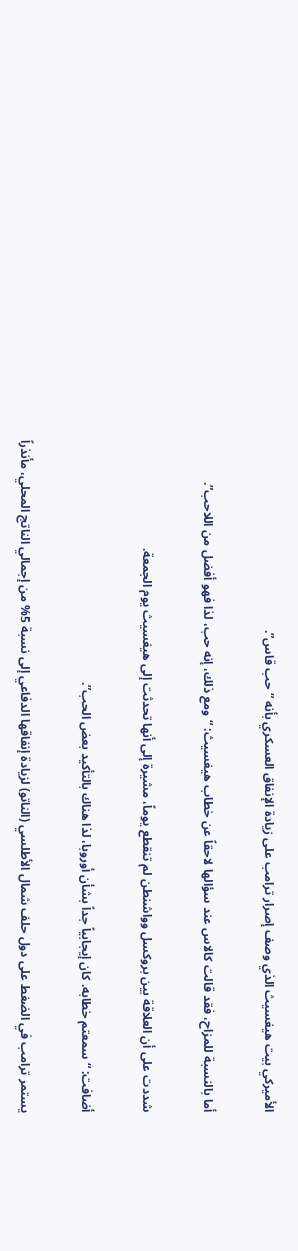الأميركي بيت هيغسيث الذي وصف إصرار ترامب على زيادة الإنفاق العسكري بأنه “حب قاس”.

أما بالنسبة للمزاح، فقد قالت كالاس عند سؤالها لاحقاً عن خطاب هيغسيث: “ومع ذلك، إنه حب، لذا فهو أفضل من اللاحب”.

شددت على أن العلاقة بين بروكسل وواشنطن لم تنقطع يوماً، مشيرة إلى أنها تحدثت إلى هيغسيث يوم الجمعة.

أضافت: “سمعتم خطابه. كان إيجابياً جداً بشأن أوروبا، لذا هناك بالتأكيد بعض الحب”.

يستمر ترامب في الضغط على دول حلف شمال الأطلسي (الناتو) لزيادة إنفاقها الدفاعي إلى نسبة 5% من إجمالي الناتج المحلي، مأنذراً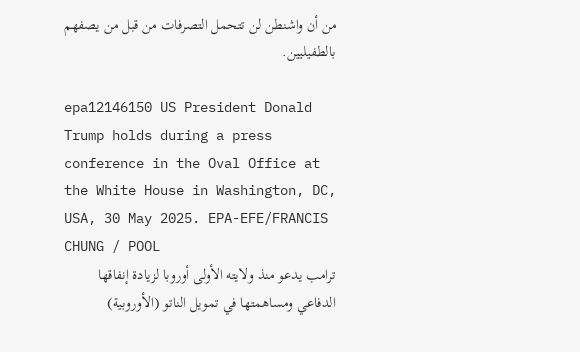من أن واشنطن لن تتحمل التصرفات من قبل من يصفهم بالطفيليين.

epa12146150 US President Donald Trump holds during a press conference in the Oval Office at the White House in Washington, DC, USA, 30 May 2025. EPA-EFE/FRANCIS CHUNG / POOL
ترامب يدعو منذ ولايته الأولى أوروبا لزيادة إنفاقها الدفاعي ومساهمتها في تمويل الناتو (الأوروبية)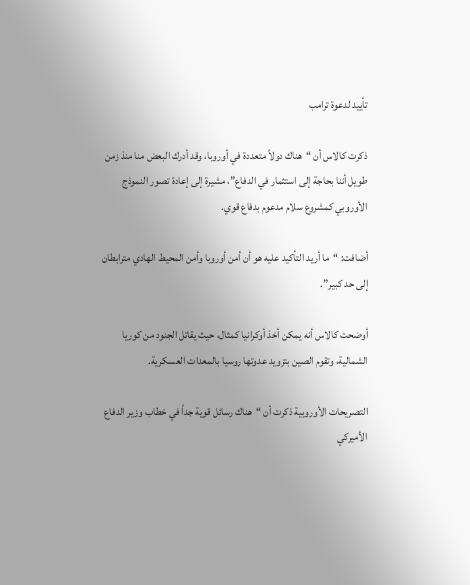تأييد لدعوة ترامب

ذكرت كالاس أن “هناك دولاً متعددة في أوروبا، وقد أدرك البعض منا منذ زمن طويل أننا بحاجة إلى استثمار في الدفاع”، مشيرة إلى إعادة تصور النموذج الأوروبي كمشروع سلام مدعوم بدفاع قوي.

أضافت: “ما أريد التأكيد عليه هو أن أمن أوروبا وأمن المحيط الهادي مترابطان إلى حد كبير”.

أوضحت كالاس أنه يمكن أخذ أوكرانيا كمثال، حيث يقاتل الجنود من كوريا الشمالية، وتقوم الصين بتزويد عدوتها روسيا بالمعدات العسكرية.

التصريحات الأوروبية ذكرت أن “هناك رسائل قوية جداً في خطاب وزير الدفاع الأميركي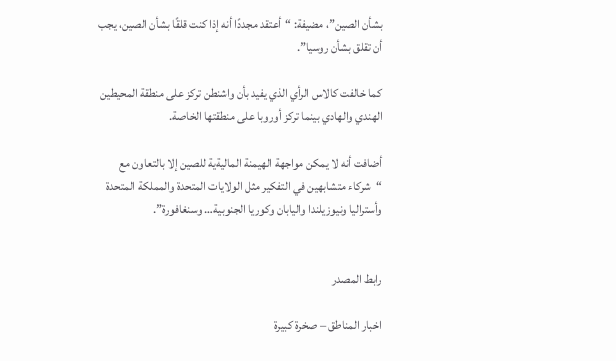بشأن الصين”، مضيفة: “أعتقد مجددًا أنه إذا كنت قلقًا بشأن الصين، يجب أن تقلق بشأن روسيا”.

كما خالفت كالاس الرأي الذي يفيد بأن واشنطن تركز على منطقة المحيطين الهندي والهادي بينما تركز أوروبا على منطقتها الخاصة.

أضافت أنه لا يمكن مواجهة الهيمنة الماليةية للصين إلا بالتعاون مع “شركاء متشابهين في التفكير مثل الولايات المتحدة والمملكة المتحدة وأستراليا ونيوزيلندا واليابان وكوريا الجنوبية… وسنغافورة”.


رابط المصدر

اخبار المناطق – صخرة كبيرة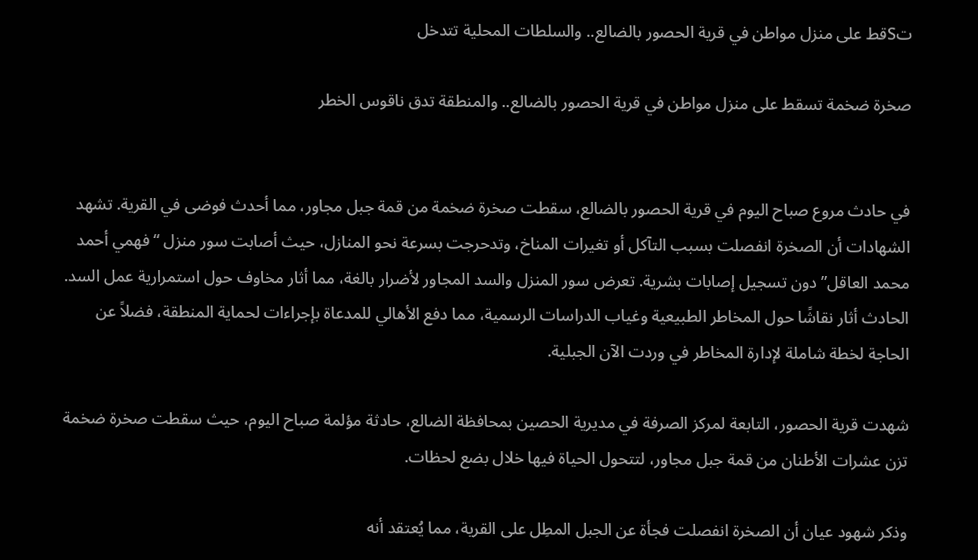تSقط على منزل مواطن في قرية الحصور بالضالع.. والسلطات المحلية تتدخل

صخرة ضخمة تسقط على منزل مواطن في قرية الحصور بالضالع.. والمنطقة تدق ناقوس الخطر


في حادث مروع صباح اليوم في قرية الحصور بالضالع، سقطت صخرة ضخمة من قمة جبل مجاور، مما أحدث فوضى في القرية. تشهد الشهادات أن الصخرة انفصلت بسبب التآكل أو تغيرات المناخ، وتدحرجت بسرعة نحو المنازل، حيث أصابت سور منزل “فهمي أحمد محمد العاقل” دون تسجيل إصابات بشرية. تعرض سور المنزل والسد المجاور لأضرار بالغة، مما أثار مخاوف حول استمرارية عمل السد. الحادث أثار نقاشًا حول المخاطر الطبيعية وغياب الدراسات الرسمية، مما دفع الأهالي للمدعاة بإجراءات لحماية المنطقة، فضلاً عن الحاجة لخطة شاملة لإدارة المخاطر في وردت الآن الجبلية.

شهدت قرية الحصور، التابعة لمركز الصرفة في مديرية الحصين بمحافظة الضالع، حادثة مؤلمة صباح اليوم، حيث سقطت صخرة ضخمة تزن عشرات الأطنان من قمة جبل مجاور، لتتحول الحياة فيها خلال بضع لحظات.

وذكر شهود عيان أن الصخرة انفصلت فجأة عن الجبل المطِل على القرية، مما يُعتقد أنه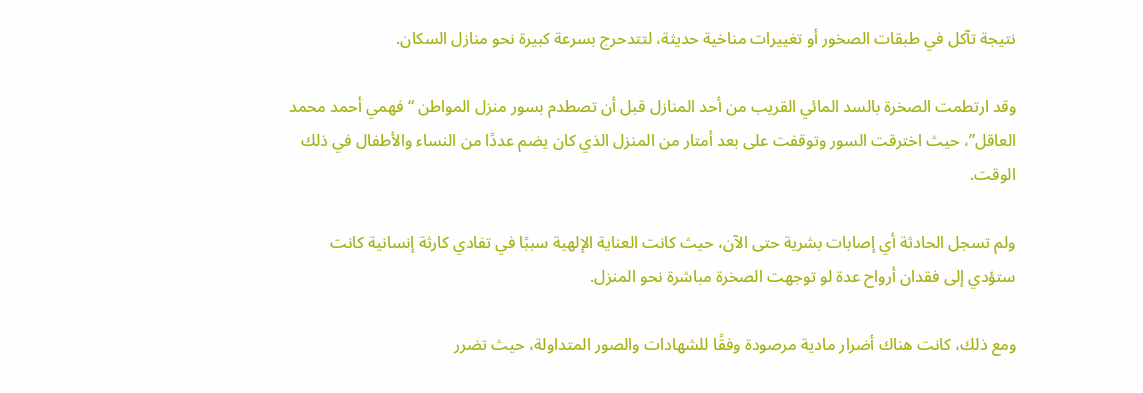نتيجة تآكل في طبقات الصخور أو تغييرات مناخية حديثة، لتتدحرج بسرعة كبيرة نحو منازل السكان.

وقد ارتطمت الصخرة بالسد المائي القريب من أحد المنازل قبل أن تصطدم بسور منزل المواطن “فهمي أحمد محمد العاقل”، حيث اخترقت السور وتوقفت على بعد أمتار من المنزل الذي كان يضم عددًا من النساء والأطفال في ذلك الوقت.

ولم تسجل الحادثة أي إصابات بشرية حتى الآن، حيث كانت العناية الإلهية سببًا في تفادي كارثة إنسانية كانت ستؤدي إلى فقدان أرواح عدة لو توجهت الصخرة مباشرة نحو المنزل.

ومع ذلك، كانت هناك أضرار مادية مرصودة وفقًا للشهادات والصور المتداولة، حيث تضرر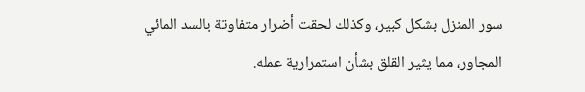سور المنزل بشكل كبير، وكذلك لحقت أضرار متفاوتة بالسد المائي المجاور، مما يثير القلق بشأن استمرارية عمله.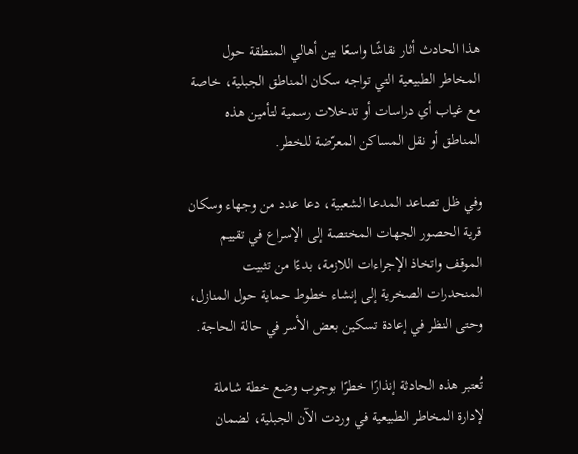هذا الحادث أثار نقاشًا واسعًا بين أهالي المنطقة حول المخاطر الطبيعية التي تواجه سكان المناطق الجبلية، خاصة مع غياب أي دراسات أو تدخلات رسمية لتأمين هذه المناطق أو نقل المساكن المعرّضة للخطر.

وفي ظل تصاعد المدعا الشعبية، دعا عدد من وجهاء وسكان قرية الحصور الجهات المختصة إلى الإسراع في تقييم الموقف واتخاذ الإجراءات اللازمة، بدءًا من تثبيت المنحدرات الصخرية إلى إنشاء خطوط حماية حول المنازل، وحتى النظر في إعادة تسكين بعض الأسر في حالة الحاجة.

تُعتبر هذه الحادثة إنذارًا خطرًا بوجوب وضع خطة شاملة لإدارة المخاطر الطبيعية في وردت الآن الجبلية، لضمان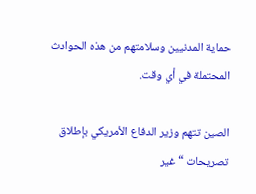حماية المدنيين وسلامتهم من هذه الحوادث المحتملة في أي وقت.

الصين تتهم وزير الدفاع الأمريكي بإطلاق تصريحات “غير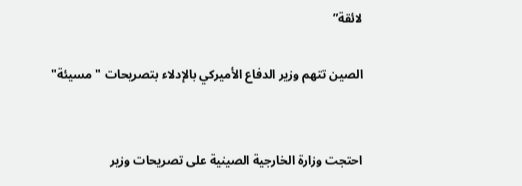لائقة”

الصين تتهم وزير الدفاع الأميركي بالإدلاء بتصريحات "مسيئة"


احتجت وزارة الخارجية الصينية على تصريحات وزير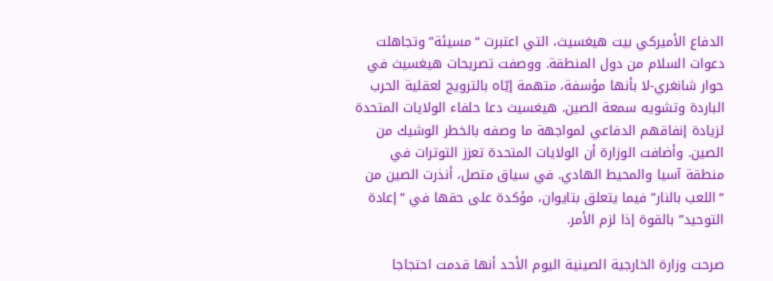الدفاع الأميركي بيت هيغسيث، التي اعتبرت “مسيئة” وتجاهلت دعوات السلام من دول المنطقة. ووصفت تصريحات هيغسيث في حوار شانغري-لا بأنها مؤسفة، متهمة إيّاه بالترويج لعقلية الحرب الباردة وتشويه سمعة الصين. هيغسيث دعا حلفاء الولايات المتحدة لزيادة إنفاقهم الدفاعي لمواجهة ما وصفه بالخطر الوشيك من الصين. وأضافت الوزارة أن الولايات المتحدة تعزز التوترات في منطقة آسيا والمحيط الهادي. في سياق متصل، أنذرت الصين من “اللعب بالنار” فيما يتعلق بتايوان، مؤكدة على حقها في “إعادة التوحيد” بالقوة إذا لزم الأمر.

صرحت وزارة الخارجية الصينية اليوم الأحد أنها قدمت احتجاجا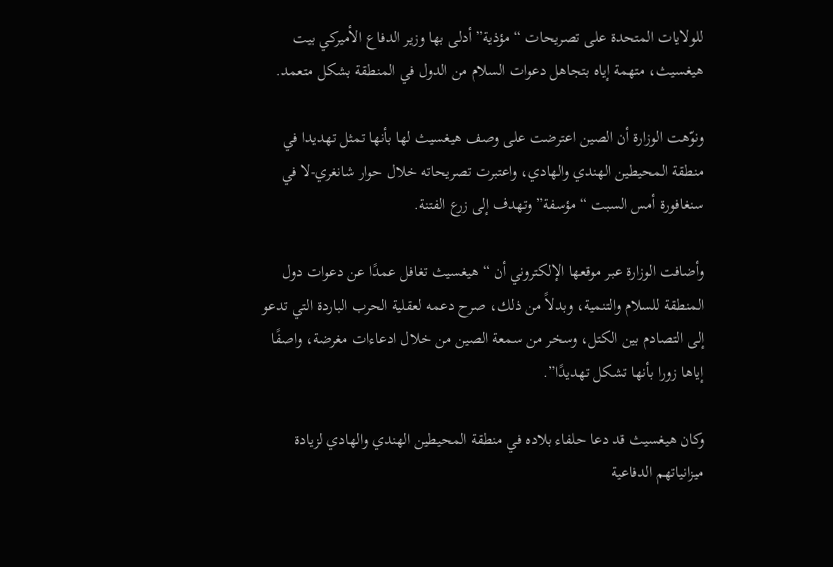للولايات المتحدة على تصريحات “مؤذية” أدلى بها وزير الدفاع الأميركي بيت هيغسيث، متهمة إياه بتجاهل دعوات السلام من الدول في المنطقة بشكل متعمد.

ونوّهت الوزارة أن الصين اعترضت على وصف هيغسيث لها بأنها تمثل تهديدا في منطقة المحيطين الهندي والهادي، واعتبرت تصريحاته خلال حوار شانغري-لا في سنغافورة أمس السبت “مؤسفة” وتهدف إلى زرع الفتنة.

وأضافت الوزارة عبر موقعها الإلكتروني أن “هيغسيث تغافل عمدًا عن دعوات دول المنطقة للسلام والتنمية، وبدلاً من ذلك، صرح دعمه لعقلية الحرب الباردة التي تدعو إلى التصادم بين الكتل، وسخر من سمعة الصين من خلال ادعاءات مغرضة، واصفًا إياها زورا بأنها تشكل تهديدًا”.

وكان هيغسيث قد دعا حلفاء بلاده في منطقة المحيطين الهندي والهادي لزيادة ميزانياتهم الدفاعية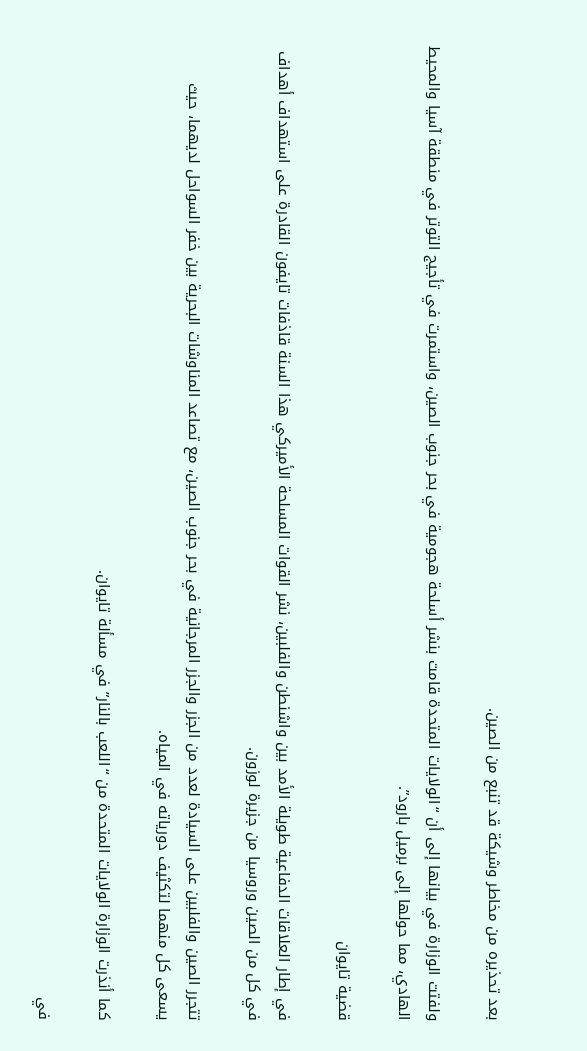بعد تحذيره من مخاطر وشيكة قد تنبع من الصين.

ولفتت الوزارة في بيانها إلى أن “الولايات المتحدة قامت بنشر أسلحة هجومية في بحر جنوب الصين، واستمرت في تأجيج التوتر في منطقة آسيا والمحيط الهادي، مما حولها إلى برميل بارود”.

قضية تايوان

في إطار العلاقات الدفاعية طويلة الأمد بين واشنطن والفلبين، نشر القوات المسلحة الأميركي هذا السنة قاذفات تايفون القادرة على استهداف أهداف في كل من الصين وروسيا من جزيرة لوزون.

تتجرر الصين والفلبين على السيادة لعدد من الجزر والجزر المرجانية في بحر جنوب الصين، مع تصاعد المناوشات البحرية بين خفر السواحل لديهما، حيث يسعى كل منهما لتكثيف دورياته في المياه.

كما أنذرت الوزارة الولايات المتحدة من “اللعب بالنار” في مسألة تايوان.

في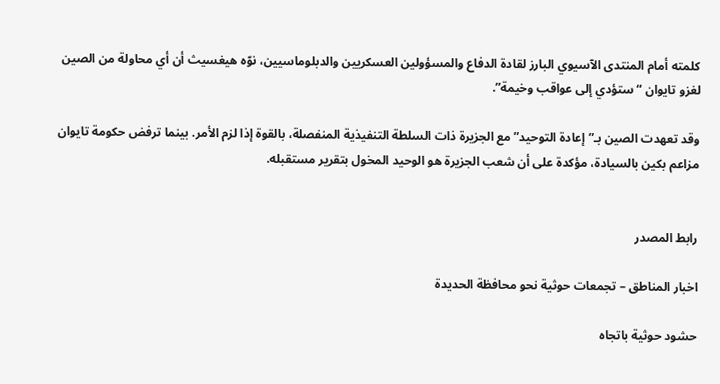كلمته أمام المنتدى الآسيوي البارز لقادة الدفاع والمسؤولين العسكريين والدبلوماسيين، نوّه هيغسيث أن أي محاولة من الصين لغزو تايوان “ستؤدي إلى عواقب وخيمة”.

وقد تعهدت الصين بـ”إعادة التوحيد” مع الجزيرة ذات السلطة التنفيذية المنفصلة، بالقوة إذا لزم الأمر. بينما ترفض حكومة تايوان مزاعم بكين بالسيادة، مؤكدة على أن شعب الجزيرة هو الوحيد المخول بتقرير مستقبله.


رابط المصدر

اخبار المناطق – تجمعات حوثية نحو محافظة الحديدة

حشود حوثية باتجاه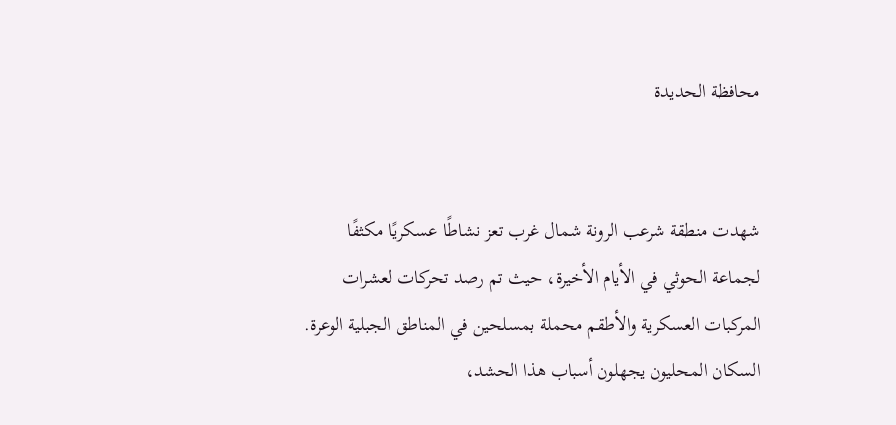محافظة الحديدة


شهدت منطقة شرعب الرونة شمال غرب تعز نشاطًا عسكريًا مكثفًا لجماعة الحوثي في الأيام الأخيرة، حيث تم رصد تحركات لعشرات المركبات العسكرية والأطقم محملة بمسلحين في المناطق الجبلية الوعرة. السكان المحليون يجهلون أسباب هذا الحشد،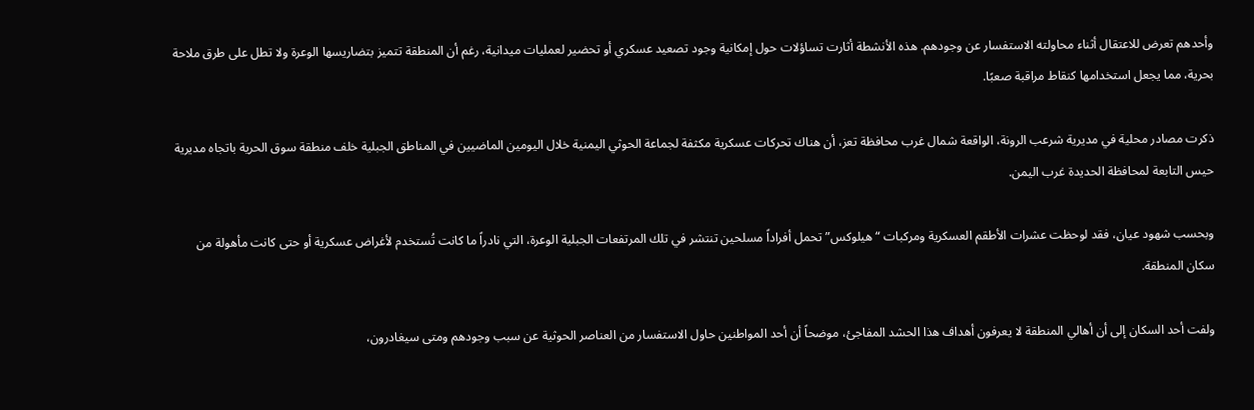وأحدهم تعرض للاعتقال أثناء محاولته الاستفسار عن وجودهم. هذه الأنشطة أثارت تساؤلات حول إمكانية وجود تصعيد عسكري أو تحضير لعمليات ميدانية، رغم أن المنطقة تتميز بتضاريسها الوعرة ولا تطل على طرق ملاحة بحرية، مما يجعل استخدامها كنقاط مراقبة صعبًا.

ذكرت مصادر محلية في مديرية شرعب الرونة، الواقعة شمال غرب محافظة تعز، أن هناك تحركات عسكرية مكثفة لجماعة الحوثي اليمنية خلال اليومين الماضيين في المناطق الجبلية خلف منطقة سوق الحرية باتجاه مديرية حيس التابعة لمحافظة الحديدة غرب اليمن.

وبحسب شهود عيان، فقد لوحظت عشرات الأطقم العسكرية ومركبات “هيلوكس” تحمل أفراداً مسلحين تنتشر في تلك المرتفعات الجبلية الوعرة، التي نادراً ما كانت تُستخدم لأغراض عسكرية أو حتى كانت مأهولة من سكان المنطقة.

ولفت أحد السكان إلى أن أهالي المنطقة لا يعرفون أهداف هذا الحشد المفاجئ، موضحاً أن أحد المواطنين حاول الاستفسار من العناصر الحوثية عن سبب وجودهم ومتى سيغادرون،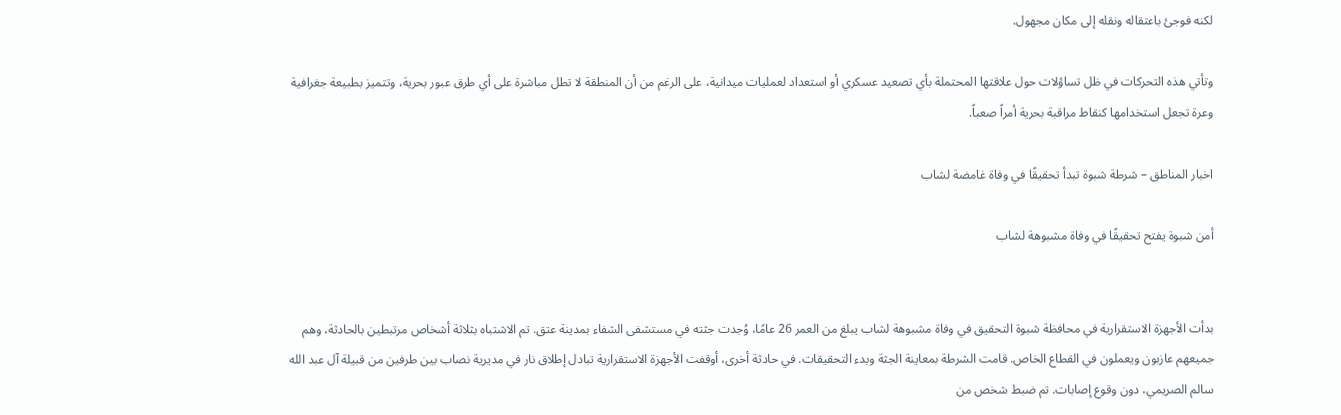لكنه فوجئ باعتقاله ونقله إلى مكان مجهول.

وتأتي هذه التحركات في ظل تساؤلات حول علاقتها المحتملة بأي تصعيد عسكري أو استعداد لعمليات ميدانية، على الرغم من أن المنطقة لا تطل مباشرة على أي طرق عبور بحرية، وتتميز بطبيعة جغرافية وعرة تجعل استخدامها كنقاط مراقبة بحرية أمراً صعباً.

اخبار المناطق – شرطة شبوة تبدأ تحقيقًا في وفاة غامضة لشاب

أمن شبوة يفتح تحقيقًا في وفاة مشبوهة لشاب


بدأت الأجهزة الاستقرارية في محافظة شبوة التحقيق في وفاة مشبوهة لشاب يبلغ من العمر 26 عامًا، وُجدت جثته في مستشفى الشفاء بمدينة عتق. تم الاشتباه بثلاثة أشخاص مرتبطين بالحادثة، وهم جميعهم عازبون ويعملون في القطاع الخاص. قامت الشرطة بمعاينة الجثة وبدء التحقيقات. في حادثة أخرى، أوقفت الأجهزة الاستقرارية تبادل إطلاق نار في مديرية نصاب بين طرفين من قبيلة آل عبد الله سالم الصريمي، دون وقوع إصابات. تم ضبط شخص من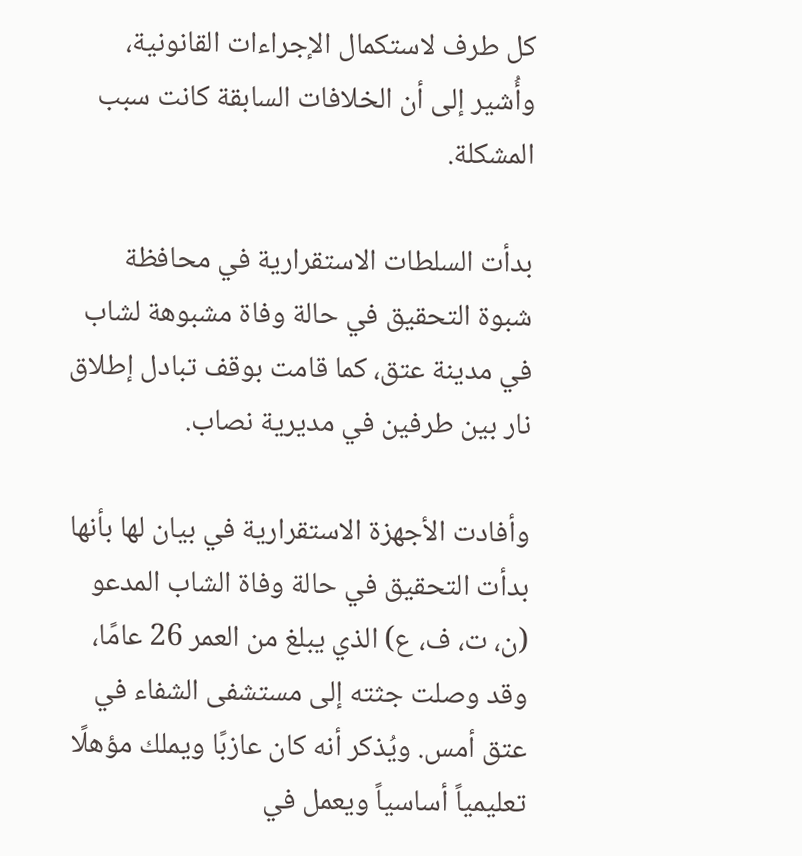كل طرف لاستكمال الإجراءات القانونية، وأُشير إلى أن الخلافات السابقة كانت سبب المشكلة.

بدأت السلطات الاستقرارية في محافظة شبوة التحقيق في حالة وفاة مشبوهة لشاب في مدينة عتق، كما قامت بوقف تبادل إطلاق نار بين طرفين في مديرية نصاب.

وأفادت الأجهزة الاستقرارية في بيان لها بأنها بدأت التحقيق في حالة وفاة الشاب المدعو (ن، ت، ف، ع) الذي يبلغ من العمر 26 عامًا، وقد وصلت جثته إلى مستشفى الشفاء في عتق أمس. ويُذكر أنه كان عازبًا ويملك مؤهلًا تعليمياً أساسياً ويعمل في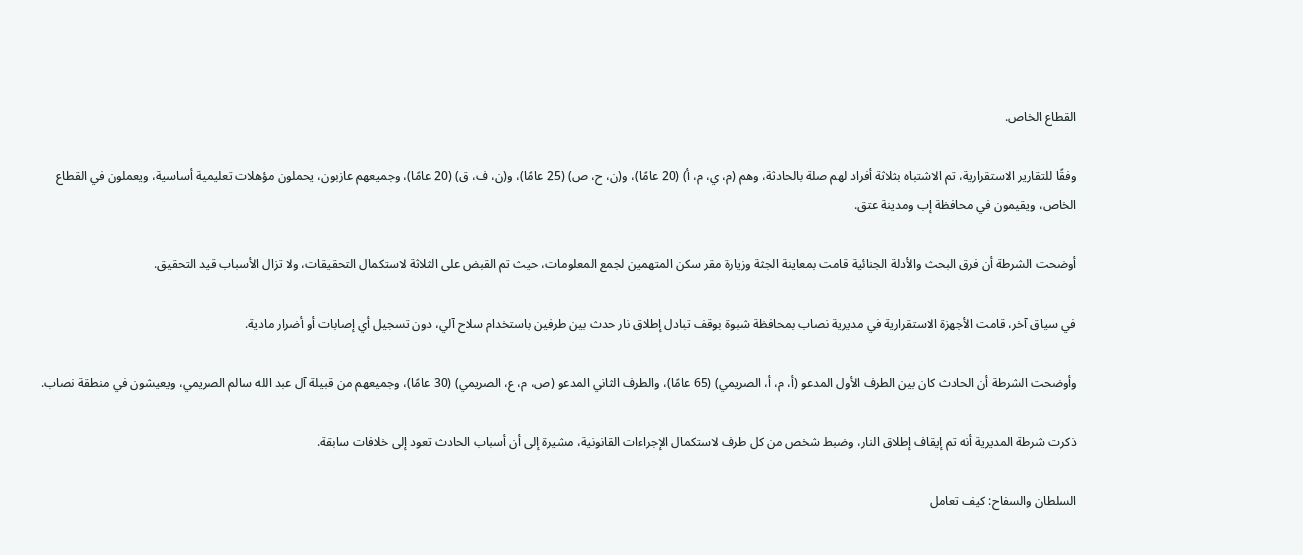القطاع الخاص.

وفقًا للتقارير الاستقرارية، تم الاشتباه بثلاثة أفراد لهم صلة بالحادثة، وهم (م، ي، م، أ) (20 عامًا)، و(ن، ح، ص) (25 عامًا)، و(ن، ف، ق) (20 عامًا)، وجميعهم عازبون، يحملون مؤهلات تعليمية أساسية، ويعملون في القطاع الخاص، ويقيمون في محافظة إب ومدينة عتق.

أوضحت الشرطة أن فرق البحث والأدلة الجنائية قامت بمعاينة الجثة وزيارة مقر سكن المتهمين لجمع المعلومات، حيث تم القبض على الثلاثة لاستكمال التحقيقات، ولا تزال الأسباب قيد التحقيق.

في سياق آخر، قامت الأجهزة الاستقرارية في مديرية نصاب بمحافظة شبوة بوقف تبادل إطلاق نار حدث بين طرفين باستخدام سلاح آلي، دون تسجيل أي إصابات أو أضرار مادية.

وأوضحت الشرطة أن الحادث كان بين الطرف الأول المدعو (أ، م، أ، الصريمي) (65 عامًا)، والطرف الثاني المدعو (ص، م، ع، الصريمي) (30 عامًا)، وجميعهم من قبيلة آل عبد الله سالم الصريمي، ويعيشون في منطقة نصاب.

ذكرت شرطة المديرية أنه تم إيقاف إطلاق النار، وضبط شخص من كل طرف لاستكمال الإجراءات القانونية، مشيرة إلى أن أسباب الحادث تعود إلى خلافات سابقة.

السلطان والسفاح: كيف تعامل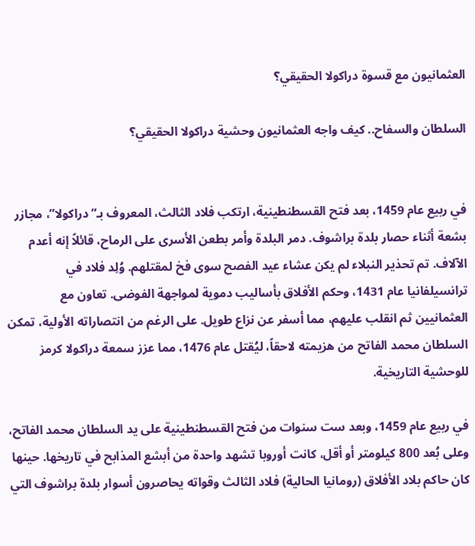العثمانيون مع قسوة دراكولا الحقيقي؟

السلطان والسفاح.. كيف واجه العثمانيون وحشية دراكولا الحقيقي؟


في ربيع عام 1459، بعد فتح القسطنطينية، ارتكب فلاد الثالث، المعروف بـ”دراكولا”، مجازر بشعة أثناء حصار بلدة براشوف. دمر البلدة وأمر بطعن الأسرى على الرماح، قائلاً إنه أعدم الآلاف. تم تحذير النبلاء لم يكن عشاء عيد الفصح سوى فخ لمقتلهم. وُلِد فلاد في ترانسيلفانيا عام 1431، وحكم الأفلاق بأساليب دموية لمواجهة الفوضى. تعاون مع العثمانيين ثم انقلب عليهم، مما أسفر عن نزاع طويل. على الرغم من انتصاراته الأولية، تمكن السلطان محمد الفاتح من هزيمته لاحقاً، ليُقتل عام 1476، مما عزز سمعة دراكولا كرمز للوحشية التاريخية.

في ربيع عام 1459، وبعد ست سنوات من فتح القسطنطينية على يد السلطان محمد الفاتح، وعلى بُعد 800 كيلومتر أو أقل، كانت أوروبا تشهد واحدة من أبشع المذابح في تاريخها. حينها كان حاكم بلاد الأفلاق (رومانيا الحالية) فلاد الثالث وقواته يحاصرون أسوار بلدة براشوف التي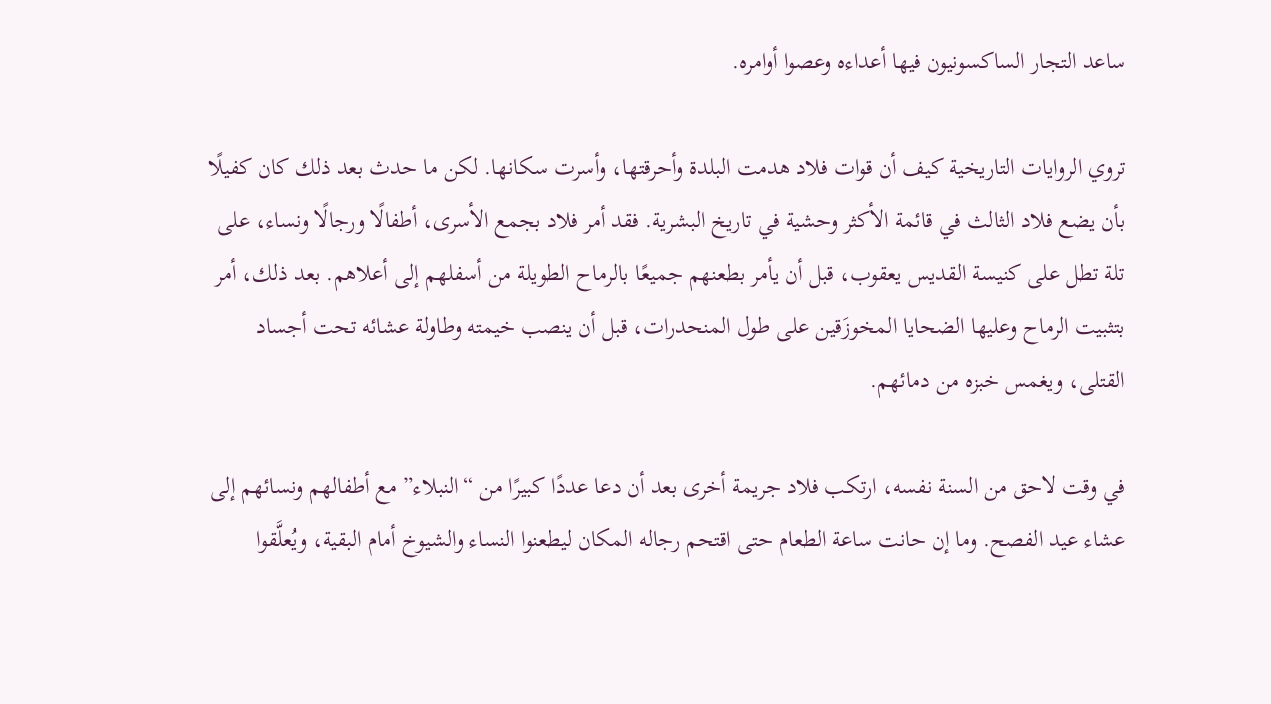ساعد التجار الساكسونيون فيها أعداءه وعصوا أوامره.

تروي الروايات التاريخية كيف أن قوات فلاد هدمت البلدة وأحرقتها، وأسرت سكانها. لكن ما حدث بعد ذلك كان كفيلًا بأن يضع فلاد الثالث في قائمة الأكثر وحشية في تاريخ البشرية. فقد أمر فلاد بجمع الأسرى، أطفالًا ورجالًا ونساء، على تلة تطل على كنيسة القديس يعقوب، قبل أن يأمر بطعنهم جميعًا بالرماح الطويلة من أسفلهم إلى أعلاهم. بعد ذلك، أمر بتثبيت الرماح وعليها الضحايا المخوزَقين على طول المنحدرات، قبل أن ينصب خيمته وطاولة عشائه تحت أجساد القتلى، ويغمس خبزه من دمائهم.

في وقت لاحق من السنة نفسه، ارتكب فلاد جريمة أخرى بعد أن دعا عددًا كبيرًا من “النبلاء” مع أطفالهم ونسائهم إلى عشاء عيد الفصح. وما إن حانت ساعة الطعام حتى اقتحم رجاله المكان ليطعنوا النساء والشيوخ أمام البقية، ويُعلَّقوا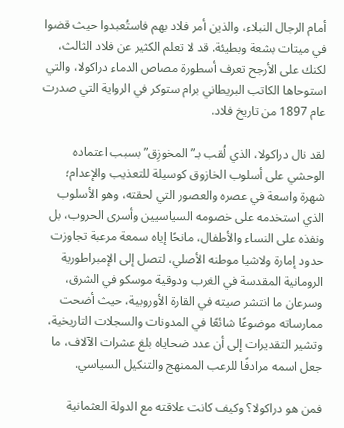أمام الرجال النبلاء، والذين أمر فلاد بهم فاستُعبدوا حيث قضوا في ميتات بشعة وبطيئة. قد لا تعلم الكثير عن فلاد الثالث، لكنك على الأرجح تعرف أسطورة مصاص الدماء دراكولا، والتي استوحاها الكاتب البريطاني برام ستوكر في الرواية التي صدرت عام 1897 من تاريخ فلاد.

لقد نال دراكولا، الذي لُقب بـ”المخوزِق” بسبب اعتماده الوحشي على أسلوب الخازوق كوسيلة للتعذيب والإعدام؛ شهرة واسعة في عصره والعصور التي لحقته، وهو الأسلوب الذي استخدمه على خصومه السياسيين وأسرى الحروب، بل ونفذه على النساء والأطفال، مانحًا إياه سمعة مرعبة تجاوزت حدود إمارة ولاشيا موطنه الأصلي، لتصل إلى الإمبراطورية الرومانية المقدسة في الغرب ودوقية موسكو في الشرق، وسرعان ما انتشر صيته في القارة الأوروبية، حيث أضحت ممارساته موضوعًا شائعًا في المدونات والسجلات التاريخية، وتشير التقديرات إلى أن عدد ضحاياه بلغ عشرات الآلاف، ما جعل اسمه مرادفًا للرعب الممنهج والتنكيل السياسي.

فمن هو دراكولا؟ وكيف كانت علاقته مع الدولة العثمانية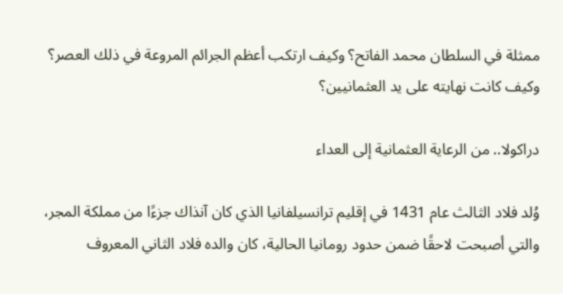ممثلة في السلطان محمد الفاتح؟ وكيف ارتكب أعظم الجرائم المروعة في ذلك العصر؟ وكيف كانت نهايته على يد العثمانيين؟

دراكولا.. من الرعاية العثمانية إلى العداء

وُلد فلاد الثالث عام 1431 في إقليم ترانسيلفانيا الذي كان آنذاك جزءًا من مملكة المجر، والتي أصبحت لاحقًا ضمن حدود رومانيا الحالية، كان والده فلاد الثاني المعروف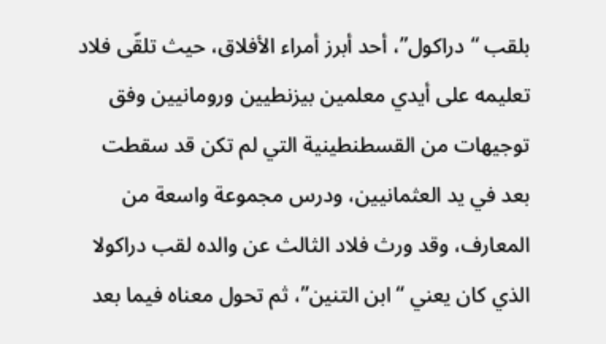بلقب “دراكول”، أحد أبرز أمراء الأفلاق، حيث تلقّى فلاد تعليمه على أيدي معلمين بيزنطيين ورومانيين وفق توجيهات من القسطنطينية التي لم تكن قد سقطت بعد في يد العثمانيين، ودرس مجموعة واسعة من المعارف، وقد ورث فلاد الثالث عن والده لقب دراكولا الذي كان يعني “ابن التنين”، ثم تحول معناه فيما بعد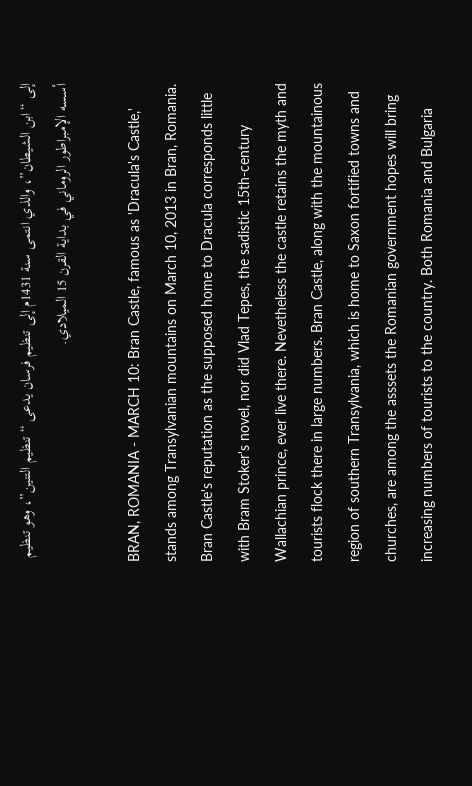إلى “ابن الشيطان”، والذي انتمى سنة 1431م إلى تنظيم فرسان يدعى “تنظيم التنين”، وهو تنظيم أسسه الإمبراطور الروماني في بداية القرن 15 الميلادي.

BRAN, ROMANIA - MARCH 10: Bran Castle, famous as 'Dracula's Castle,' stands among Transylvanian mountains on March 10, 2013 in Bran, Romania. Bran Castle's reputation as the supposed home to Dracula corresponds little with Bram Stoker's novel, nor did Vlad Tepes, the sadistic 15th-century Wallachian prince, ever live there. Nevetheless the castle retains the myth and tourists flock there in large numbers. Bran Castle, along with the mountainous region of southern Transylvania, which is home to Saxon fortified towns and churches, are among the asssets the Romanian government hopes will bring increasing numbers of tourists to the country. Both Romania and Bulgaria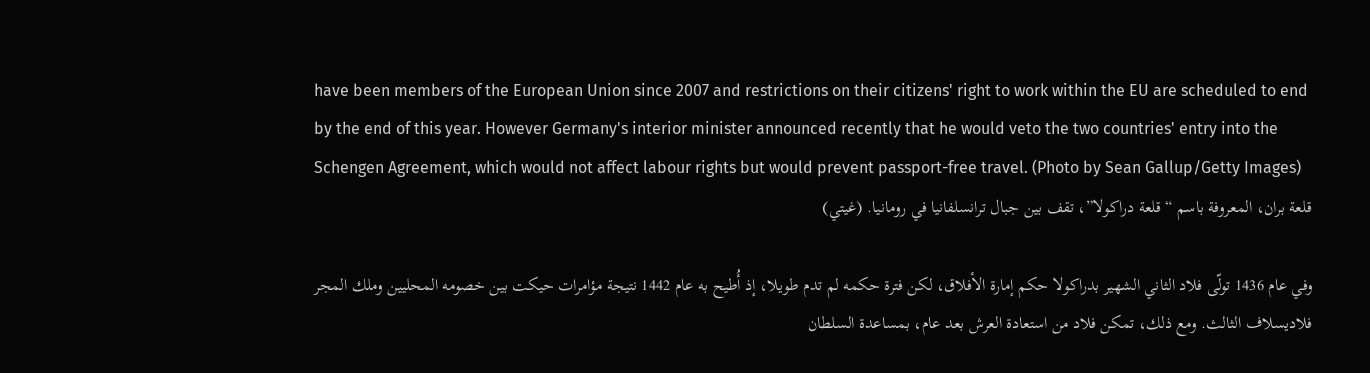have been members of the European Union since 2007 and restrictions on their citizens' right to work within the EU are scheduled to end by the end of this year. However Germany's interior minister announced recently that he would veto the two countries' entry into the Schengen Agreement, which would not affect labour rights but would prevent passport-free travel. (Photo by Sean Gallup/Getty Images)
قلعة بران، المعروفة باسم “قلعة دراكولا”، تقف بين جبال ترانسلفانيا في رومانيا. (غيتي)

وفي عام 1436 تولّى فلاد الثاني الشهير بدراكولا حكم إمارة الأفلاق، لكن فترة حكمه لم تدم طويلا، إذ أُطيح به عام 1442 نتيجة مؤامرات حيكت بين خصومه المحليين وملك المجر فلاديسلاف الثالث. ومع ذلك، تمكن فلاد من استعادة العرش بعد عام، بمساعدة السلطان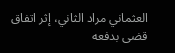العثماني مراد الثاني، إثر اتفاق قضى بدفعه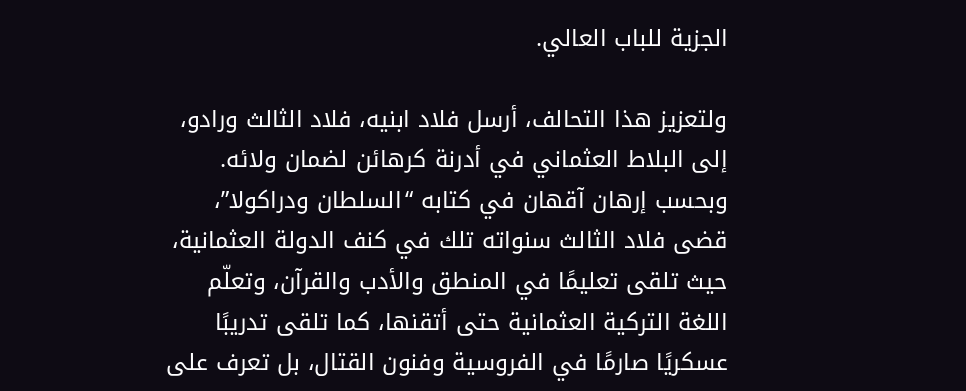الجزية للباب العالي.

ولتعزيز هذا التحالف، أرسل فلاد ابنيه، فلاد الثالث ورادو، إلى البلاط العثماني في أدرنة كرهائن لضمان ولائه. وبحسب إرهان آقهان في كتابه “السلطان ودراكولا”، قضى فلاد الثالث سنواته تلك في كنف الدولة العثمانية، حيث تلقى تعليمًا في المنطق والأدب والقرآن، وتعلّم اللغة التركية العثمانية حتى أتقنها، كما تلقى تدريبًا عسكريًا صارمًا في الفروسية وفنون القتال، بل تعرف على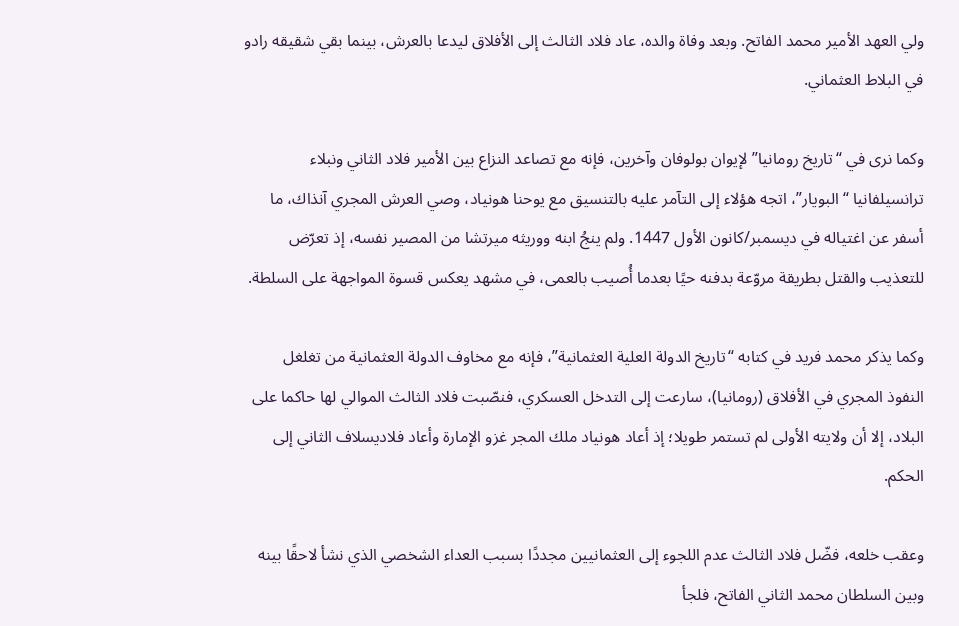ولي العهد الأمير محمد الفاتح. وبعد وفاة والده، عاد فلاد الثالث إلى الأفلاق ليدعا بالعرش، بينما بقي شقيقه رادو في البلاط العثماني.

وكما نرى في “تاريخ رومانيا” لإيوان بولوفان وآخرين، فإنه مع تصاعد النزاع بين الأمير فلاد الثاني ونبلاء ترانسيلفانيا “البويار”، اتجه هؤلاء إلى التآمر عليه بالتنسيق مع يوحنا هونياد، وصي العرش المجري آنذاك، ما أسفر عن اغتياله في ديسمبر/كانون الأول 1447. ولم ينجُ ابنه ووريثه ميرتشا من المصير نفسه، إذ تعرّض للتعذيب والقتل بطريقة مروّعة بدفنه حيًا بعدما أُصيب بالعمى، في مشهد يعكس قسوة المواجهة على السلطة.

وكما يذكر محمد فريد في كتابه “تاريخ الدولة العلية العثمانية”، فإنه مع مخاوف الدولة العثمانية من تغلغل النفوذ المجري في الأفلاق (رومانيا)، سارعت إلى التدخل العسكري، فنصّبت فلاد الثالث الموالي لها حاكما على البلاد، إلا أن ولايته الأولى لم تستمر طويلا؛ إذ أعاد هونياد ملك المجر غزو الإمارة وأعاد فلاديسلاف الثاني إلى الحكم.

وعقب خلعه، فضّل فلاد الثالث عدم اللجوء إلى العثمانيين مجددًا بسبب العداء الشخصي الذي نشأ لاحقًا بينه وبين السلطان محمد الثاني الفاتح، فلجأ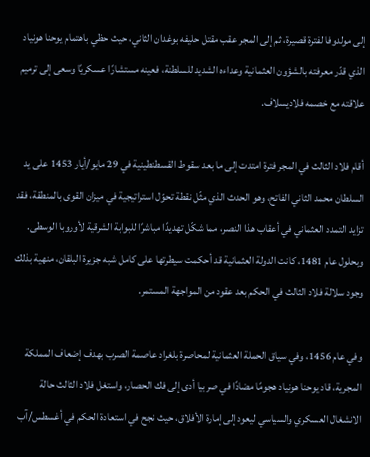إلى مولدوفا لفترة قصيرة، ثم إلى المجر عقب مقتل حليفه بوغدان الثاني، حيث حظي باهتمام يوحنا هونياد الذي قدّر معرفته بالشؤون العثمانية وعداءه الشديد للسلطنة، فعينه مستشارًا عسكريًا وسعى إلى ترميم علاقته مع خصمه فلاديسلاف.

أقام فلاد الثالث في المجر فترة امتدت إلى ما بعد سقوط القسطنطينية في 29 مايو/أيار 1453 على يد السلطان محمد الثاني الفاتح، وهو الحدث الذي مثّل نقطة تحوّل استراتيجية في ميزان القوى بالمنطقة، فقد تزايد التمدد العثماني في أعقاب هذا النصر، مما شكّل تهديدًا مباشرًا للبوابة الشرقية لأوروبا الوسطى. وبحلول عام 1481، كانت الدولة العثمانية قد أحكمت سيطرتها على كامل شبه جزيرة البلقان، منهية بذلك وجود سلالة فلاد الثالث في الحكم بعد عقود من المواجهة المستمر.

وفي عام 1456، وفي سياق الحملة العثمانية لمحاصرة بلغراد عاصمة الصرب بهدف إضعاف المملكة المجرية، قاد يوحنا هونياد هجومًا مضادًا في صربيا أدى إلى فك الحصار، واستغل فلاد الثالث حالة الانشغال العسكري والسياسي ليعود إلى إمارة الأفلاق، حيث نجح في استعادة الحكم في أغسطس/آب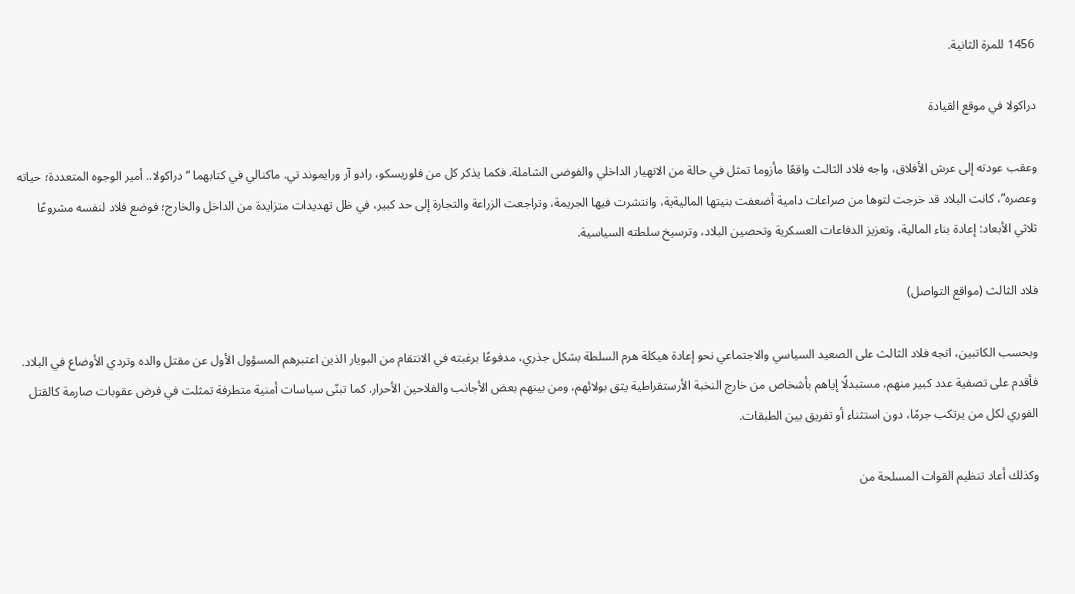1456 للمرة الثانية.

دراكولا في موقع القيادة

وعقب عودته إلى عرش الأفلاق، واجه فلاد الثالث واقعًا مأزوما تمثل في حالة من الانهيار الداخلي والفوضى الشاملة. فكما يذكر كل من فلوريسكو، رادو آر ورايموند تي. ماكنالي في كتابهما “دراكولا.. أمير الوجوه المتعددة؛ حياته وعصره”، كانت البلاد قد خرجت لتوها من صراعات دامية أضعفت بنيتها الماليةية، وانتشرت فيها الجريمة، وتراجعت الزراعة والتجارة إلى حد كبير، في ظل تهديدات متزايدة من الداخل والخارج؛ فوضع فلاد لنفسه مشروعًا ثلاثي الأبعاد: إعادة بناء المالية، وتعزيز الدفاعات العسكرية وتحصين البلاد، وترسيخ سلطته السياسية.

فلاد الثالث (مواقع التواصل)

وبحسب الكاتبين، اتجه فلاد الثالث على الصعيد السياسي والاجتماعي نحو إعادة هيكلة هرم السلطة بشكل جذري، مدفوعًا برغبته في الانتقام من البويار الذين اعتبرهم المسؤول الأول عن مقتل والده وتردي الأوضاع في البلاد. فأقدم على تصفية عدد كبير منهم، مستبدلًا إياهم بأشخاص من خارج النخبة الأرستقراطية يثق بولائهم، ومن بينهم بعض الأجانب والفلاحين الأحرار. كما تبنّى سياسات أمنية متطرفة تمثلت في فرض عقوبات صارمة كالقتل الفوري لكل من يرتكب جرمًا، دون استثناء أو تفريق بين الطبقات.

وكذلك أعاد تنظيم القوات المسلحة من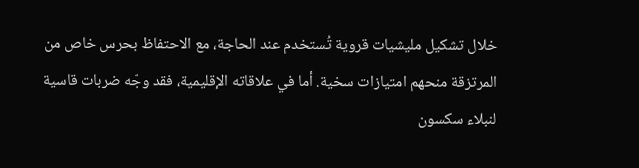خلال تشكيل مليشيات قروية تُستخدم عند الحاجة، مع الاحتفاظ بحرس خاص من المرتزقة منحهم امتيازات سخية. أما في علاقاته الإقليمية، فقد وجّه ضربات قاسية لنبلاء سكسون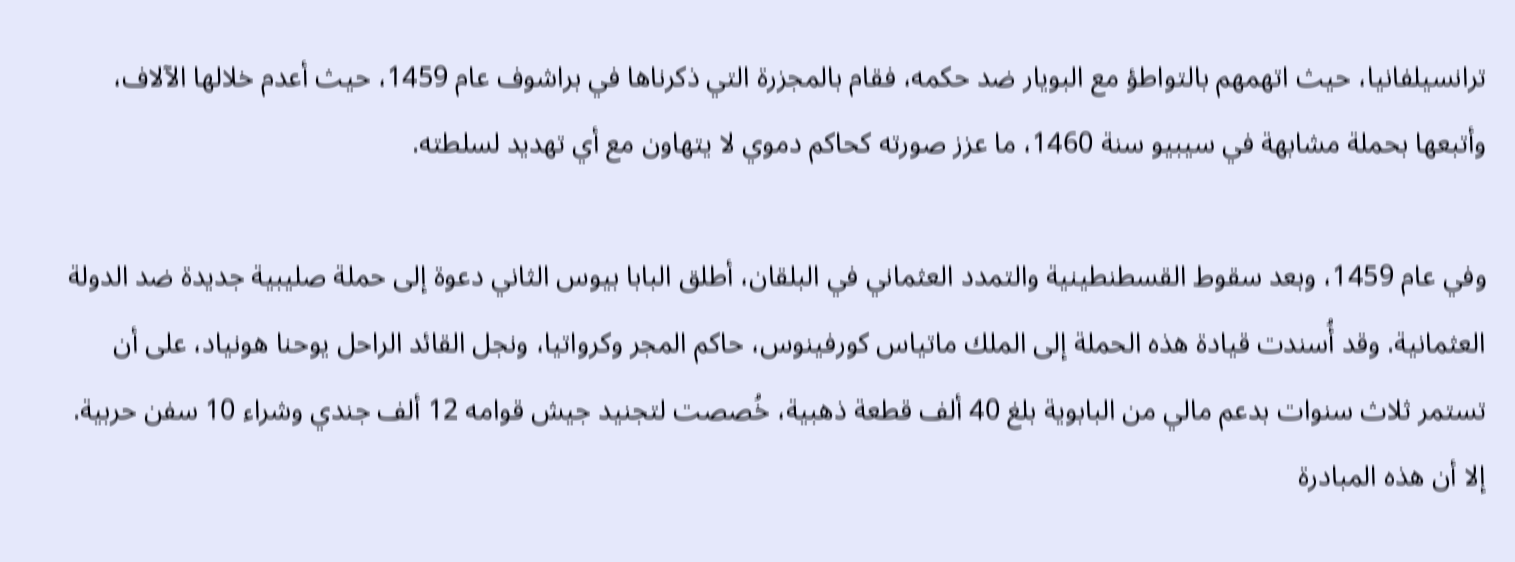ترانسيلفانيا، حيث اتهمهم بالتواطؤ مع البويار ضد حكمه، فقام بالمجزرة التي ذكرناها في براشوف عام 1459، حيث أعدم خلالها الآلاف، وأتبعها بحملة مشابهة في سيبيو سنة 1460، ما عزز صورته كحاكم دموي لا يتهاون مع أي تهديد لسلطته.

وفي عام 1459، وبعد سقوط القسطنطينية والتمدد العثماني في البلقان، أطلق البابا بيوس الثاني دعوة إلى حملة صليبية جديدة ضد الدولة العثمانية. وقد أُسندت قيادة هذه الحملة إلى الملك ماتياس كورفينوس، حاكم المجر وكرواتيا، ونجل القائد الراحل يوحنا هونياد، على أن تستمر ثلاث سنوات بدعم مالي من البابوية بلغ 40 ألف قطعة ذهبية، خُصصت لتجنيد جيش قوامه 12 ألف جندي وشراء 10 سفن حربية. إلا أن هذه المبادرة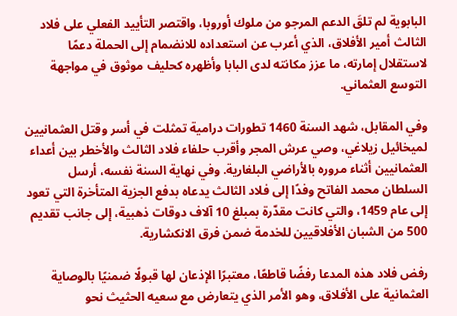البابوية لم تلقَ الدعم المرجو من ملوك أوروبا، واقتصر التأييد الفعلي على فلاد الثالث أمير الأفلاق، الذي أعرب عن استعداده للانضمام إلى الحملة دعمًا لاستقلال إمارته، ما عزز مكانته لدى البابا وأظهره كحليف موثوق في مواجهة التوسع العثماني.

وفي المقابل، شهد السنة 1460 تطورات درامية تمثلت في أسر وقتل العثمانيين لميخائيل زيلاغي، وصي عرش المجر وأقرب حلفاء فلاد الثالث والأخطر بين أعداء العثمانيين أثناء مروره بالأراضي البلغارية. وفي نهاية السنة نفسه، أرسل السلطان محمد الفاتح وفدًا إلى فلاد الثالث يدعاه بدفع الجزية المتأخرة التي تعود إلى عام 1459، والتي كانت مقدّرة بمبلغ 10 آلاف دوقات ذهبية، إلى جانب تقديم 500 من الشبان الأفلاقيين للخدمة ضمن فرق الانكشارية.

رفض فلاد هذه المدعا رفضًا قاطعًا، معتبرًا الإذعان لها قبولًا ضمنيًا بالوصاية العثمانية على الأفلاق، وهو الأمر الذي يتعارض مع سعيه الحثيث نحو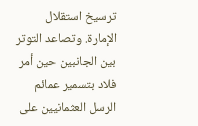ترسيخ استقلال الإمارة. وتصاعد التوتر بين الجانبين حين أمر فلاد بتسمير عمائم الرسل العثمانيين على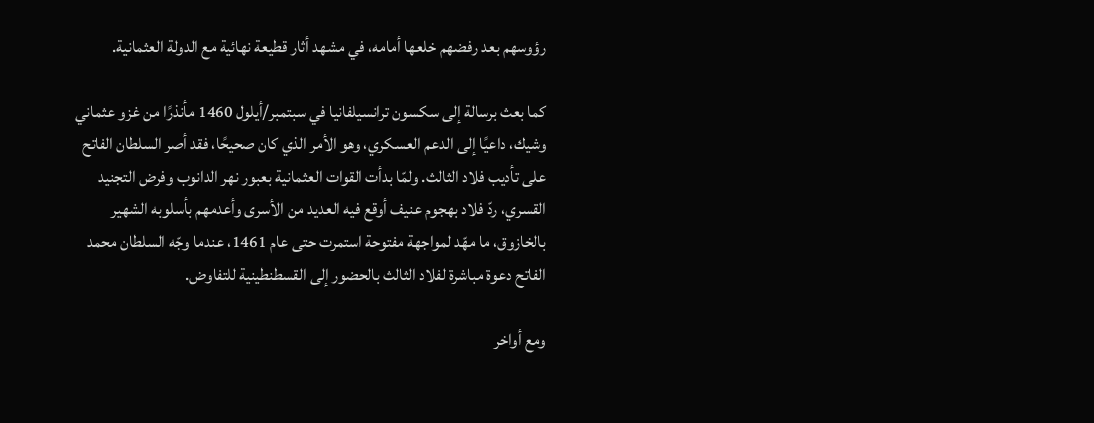رؤوسهم بعد رفضهم خلعها أمامه، في مشهد أثار قطيعة نهائية مع الدولة العثمانية.

كما بعث برسالة إلى سكسون ترانسيلفانيا في سبتمبر/أيلول 1460 مأنذرًا من غزو عثماني وشيك، داعيًا إلى الدعم العسكري، وهو الأمر الذي كان صحيحًا، فقد أصر السلطان الفاتح على تأديب فلاد الثالث. ولمّا بدأت القوات العثمانية بعبور نهر الدانوب وفرض التجنيد القسري، ردّ فلاد بهجوم عنيف أوقع فيه العديد من الأسرى وأعدمهم بأسلوبه الشهير بالخازوق، ما مهّد لمواجهة مفتوحة استمرت حتى عام 1461، عندما وجّه السلطان محمد الفاتح دعوة مباشرة لفلاد الثالث بالحضور إلى القسطنطينية للتفاوض.

ومع أواخر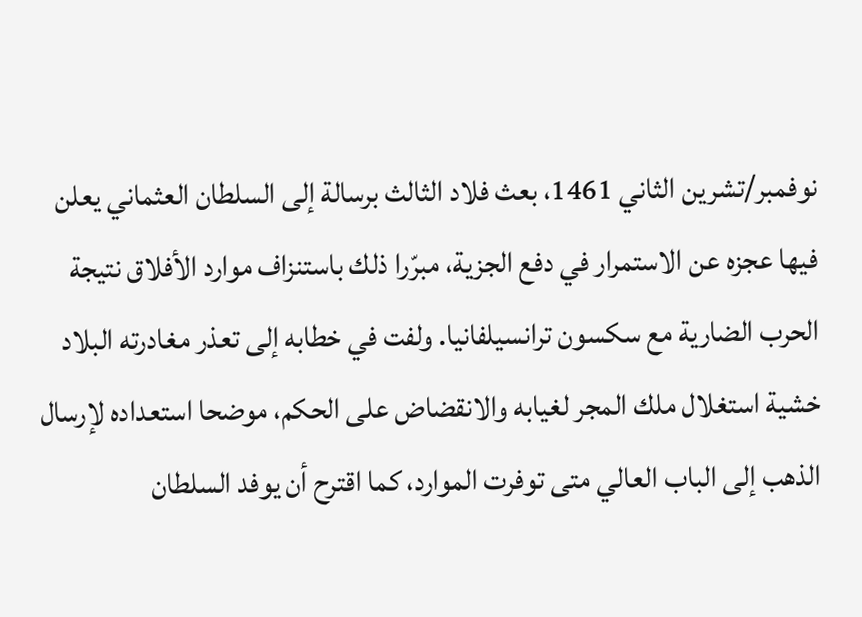نوفمبر/تشرين الثاني 1461، بعث فلاد الثالث برسالة إلى السلطان العثماني يعلن فيها عجزه عن الاستمرار في دفع الجزية، مبرّرا ذلك باستنزاف موارد الأفلاق نتيجة الحرب الضارية مع سكسون ترانسيلفانيا. ولفت في خطابه إلى تعذر مغادرته البلاد خشية استغلال ملك المجر لغيابه والانقضاض على الحكم، موضحا استعداده لإرسال الذهب إلى الباب العالي متى توفرت الموارد، كما اقترح أن يوفد السلطان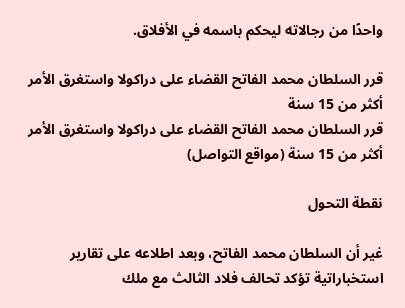واحدًا من رجالاته ليحكم باسمه في الأفلاق.

قرر السلطان محمد الفاتح القضاء على دراكولا واستغرق الأمر أكثر من 15 سنة
قرر السلطان محمد الفاتح القضاء على دراكولا واستغرق الأمر أكثر من 15 سنة (مواقع التواصل)

نقطة التحول

غير أن السلطان محمد الفاتح، وبعد اطلاعه على تقارير استخباراتية تؤكد تحالف فلاد الثالث مع ملك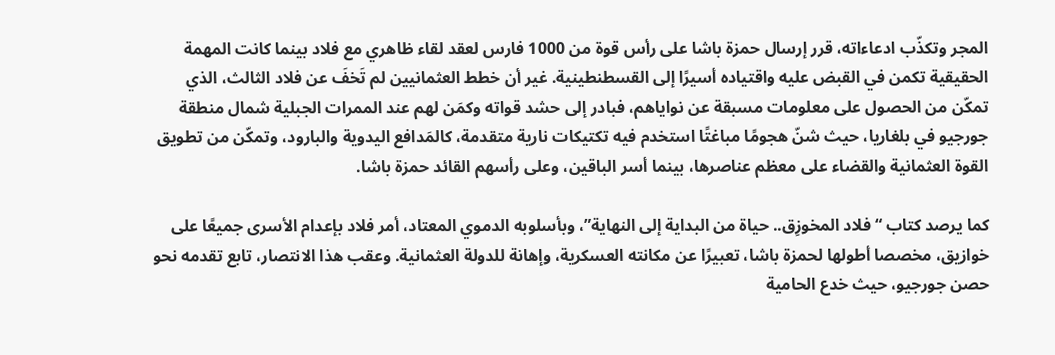المجر وتكذّب ادعاءاته، قرر إرسال حمزة باشا على رأس قوة من 1000 فارس لعقد لقاء ظاهري مع فلاد بينما كانت المهمة الحقيقية تكمن في القبض عليه واقتياده أسيرًا إلى القسطنطينية. غير أن خطط العثمانيين لم تَخفَ عن فلاد الثالث، الذي تمكّن من الحصول على معلومات مسبقة عن نواياهم، فبادر إلى حشد قواته وكمَن لهم عند الممرات الجبلية شمال منطقة جورجيو في بلغاريا، حيث شنّ هجومًا مباغتًا استخدم فيه تكتيكات نارية متقدمة، كالمَدافع اليدوية والبارود، وتمكّن من تطويق القوة العثمانية والقضاء على معظم عناصرها، بينما أسر الباقين، وعلى رأسهم القائد حمزة باشا.

كما يرصد كتاب “فلاد المخوزِق.. حياة من البداية إلى النهاية”، وبأسلوبه الدموي المعتاد، أمر فلاد بإعدام الأسرى جميعًا على خوازيق، مخصصا أطولها لحمزة باشا، تعبيرًا عن مكانته العسكرية، وإهانة للدولة العثمانية. وعقب هذا الانتصار، تابع تقدمه نحو حصن جورجيو، حيث خدع الحامية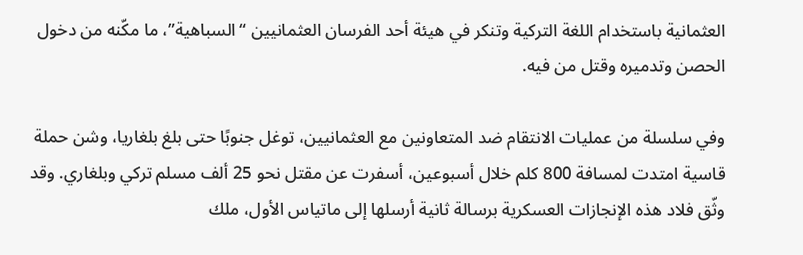العثمانية باستخدام اللغة التركية وتنكر في هيئة أحد الفرسان العثمانيين “السباهية”، ما مكّنه من دخول الحصن وتدميره وقتل من فيه.

وفي سلسلة من عمليات الانتقام ضد المتعاونين مع العثمانيين، توغل جنوبًا حتى بلغ بلغاريا، وشن حملة قاسية امتدت لمسافة 800 كلم خلال أسبوعين، أسفرت عن مقتل نحو 25 ألف مسلم تركي وبلغاري. وقد وثّق فلاد هذه الإنجازات العسكرية برسالة ثانية أرسلها إلى ماتياس الأول، ملك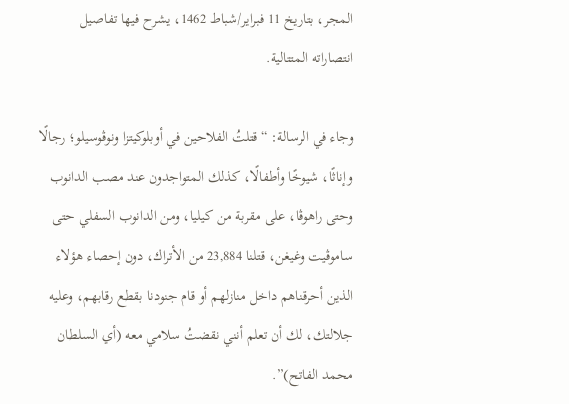المجر، بتاريخ 11 فبراير/شباط 1462، يشرح فيها تفاصيل انتصاراته المتتالية.

وجاء في الرسالة: “قتلتُ الفلاحين في أوبلوكيتزا ونوڤوسيلو؛ رجالًا وإناثًا، شيوخًا وأطفالًا، كذلك المتواجدون عند مصب الدانوب وحتى راهوڤا، على مقربة من كيليا، ومن الدانوب السفلي حتى ساموڤيت وغيغن، قتلنا 23,884 من الأتراك، دون إحصاء هؤلاء الذين أحرقناهم داخل منازلهم أو قام جنودنا بقطع رقابهم، وعليه جلالتك، لك أن تعلم أنني نقضتُ سلامي معه (أي السلطان محمد الفاتح)”.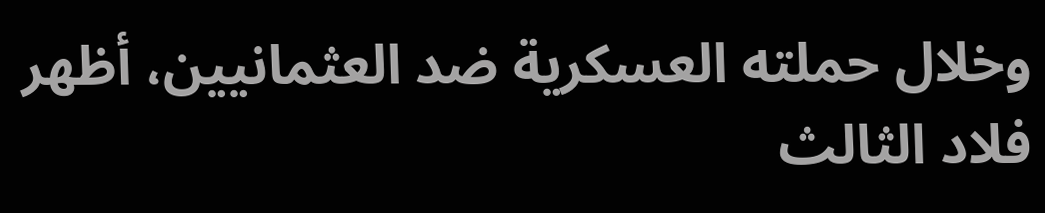وخلال حملته العسكرية ضد العثمانيين، أظهر فلاد الثالث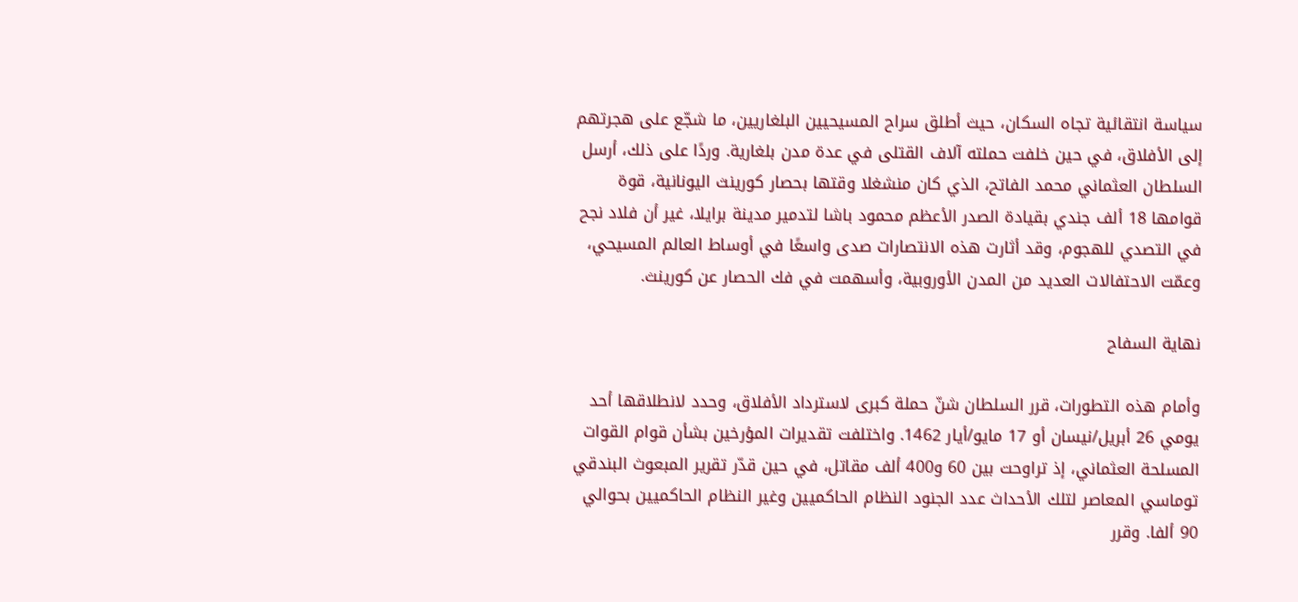سياسة انتقائية تجاه السكان، حيث أطلق سراح المسيحيين البلغاريين، ما شجّع على هجرتهم إلى الأفلاق، في حين خلفت حملته آلاف القتلى في عدة مدن بلغارية. وردًا على ذلك، أرسل السلطان العثماني محمد الفاتح، الذي كان منشغلا وقتها بحصار كورينث اليونانية، قوة قوامها 18 ألف جندي بقيادة الصدر الأعظم محمود باشا لتدمير مدينة برايلا، غير أن فلاد نجح في التصدي للهجوم، وقد أثارت هذه الانتصارات صدى واسعًا في أوساط العالم المسيحي، وعمّت الاحتفالات العديد من المدن الأوروبية، وأسهمت في فك الحصار عن كورينث.

نهاية السفاح

وأمام هذه التطورات، قرر السلطان شنّ حملة كبرى لاسترداد الأفلاق، وحدد لانطلاقها أحد يومي 26 أبريل/نيسان أو 17 مايو/أيار 1462. واختلفت تقديرات المؤرخين بشأن قوام القوات المسلحة العثماني، إذ تراوحت بين 60 و400 ألف مقاتل، في حين قدّر تقرير المبعوث البندقي توماسي المعاصر لتلك الأحداث عدد الجنود النظام الحاكميين وغير النظام الحاكميين بحوالي 90 ألفا. وقرر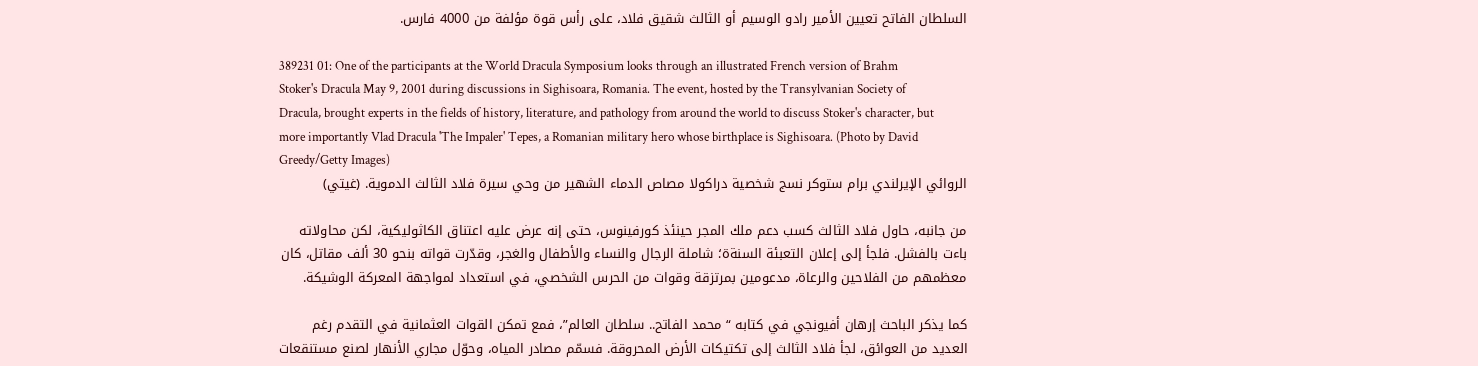السلطان الفاتح تعيين الأمير رادو الوسيم أو الثالث شقيق فلاد، على رأس قوة مؤلفة من 4000 فارس.

389231 01: One of the participants at the World Dracula Symposium looks through an illustrated French version of Brahm Stoker's Dracula May 9, 2001 during discussions in Sighisoara, Romania. The event, hosted by the Transylvanian Society of Dracula, brought experts in the fields of history, literature, and pathology from around the world to discuss Stoker's character, but more importantly Vlad Dracula 'The Impaler' Tepes, a Romanian military hero whose birthplace is Sighisoara. (Photo by David Greedy/Getty Images)
الروائي الإيرلندي برام ستوكر نسج شخصية دراكولا مصاص الدماء الشهير من وحي سيرة فلاد الثالث الدموية. (غيتي)

من جانبه، حاول فلاد الثالث كسب دعم ملك المجر حينئذ كورفينوس، حتى إنه عرض عليه اعتناق الكاثوليكية، لكن محاولاته باءت بالفشل. فلجأ إلى إعلان التعبئة السنةة؛ شاملة الرجال والنساء والأطفال والغجر، وقدّرت قواته بنحو 30 ألف مقاتل، كان معظمهم من الفلاحين والرعاة، مدعومين بمرتزقة وقوات من الحرس الشخصي، في استعداد لمواجهة المعركة الوشيكة.

كما يذكر الباحث إرهان أفيونجي في كتابه “محمد الفاتح.. سلطان العالم”، فمع تمكن القوات العثمانية في التقدم رغم العديد من العوائق، لجأ فلاد الثالث إلى تكتيكات الأرض المحروقة. فسمّم مصادر المياه، وحوّل مجاري الأنهار لصنع مستنقعات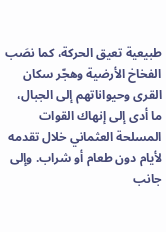طبيعية تعيق الحركة، كما نصَب الفخاخ الأرضية وهجّر سكان القرى وحيواناتهم إلى الجبال، ما أدى إلى إنهاك القوات المسلحة العثماني خلال تقدمه لأيام دون طعام أو شراب. وإلى جانب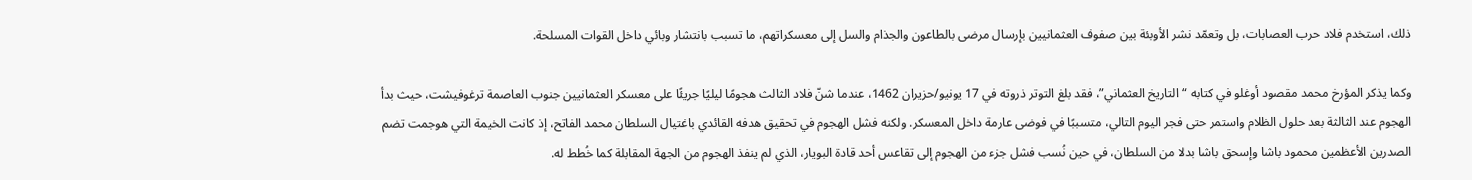ذلك، استخدم فلاد حرب العصابات، بل وتعمّد نشر الأوبئة بين صفوف العثمانيين بإرسال مرضى بالطاعون والجذام والسل إلى معسكراتهم، ما تسبب بانتشار وبائي داخل القوات المسلحة.

وكما يذكر المؤرخ محمد مقصود أوغلو في كتابه “التاريخ العثماني”، فقد بلغ التوتر ذروته في 17 يونيو/حزيران 1462، عندما شنّ فلاد الثالث هجومًا ليليًا جريئًا على معسكر العثمانيين جنوب العاصمة ترغوفيشت، حيث بدأ الهجوم عند الثالثة بعد حلول الظلام واستمر حتى فجر اليوم التالي، متسببًا في فوضى عارمة داخل المعسكر. ولكنه فشل الهجوم في تحقيق هدفه القائدي باغتيال السلطان محمد الفاتح، إذ كانت الخيمة التي هوجمت تضم الصدرين الأعظمين محمود باشا وإسحق باشا بدلا من السلطان، في حين نُسب فشل جزء من الهجوم إلى تقاعس أحد قادة البويار، الذي لم ينفذ الهجوم من الجهة المقابلة كما خُطط له.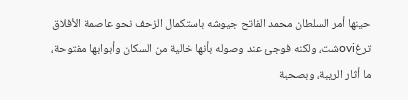حينها أمر السلطان محمد الفاتح جيوشه باستكمال الزحف نحو عاصمة الأفلاق ترغoviشت، ولكنه فوجئ عند وصوله بأنها خالية من السكان وأبوابها مفتوحة، ما أثار الريبة، وبصحبة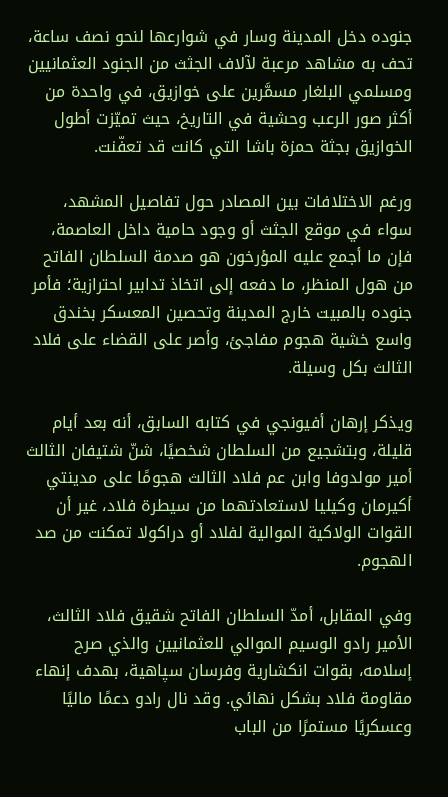جنوده دخل المدينة وسار في شوارعها لنحو نصف ساعة، تحف به مشاهد مرعبة لآلاف الجثث من الجنود العثمانيين ومسلمي البلغار مسمَّرين على خوازيق، في واحدة من أكثر صور الرعب وحشية في التاريخ، حيث تميّزت أطول الخوازيق بجثة حمزة باشا التي كانت قد تعفّنت.

ورغم الاختلافات بين المصادر حول تفاصيل المشهد، سواء في موقع الجثث أو وجود حامية داخل العاصمة، فإن ما أجمع عليه المؤرخون هو صدمة السلطان الفاتح من هول المنظر، ما دفعه إلى اتخاذ تدابير احترازية؛ فأمر جنوده بالمبيت خارج المدينة وتحصين المعسكر بخندق واسع خشية هجوم مفاجئ، وأصر على القضاء على فلاد الثالث بكل وسيلة.

ويذكر إرهان أفيونجي في كتابه السابق، أنه بعد أيام قليلة، وبتشجيع من السلطان شخصيًا، شنّ شتيفان الثالث أمير مولدوفا وابن عم فلاد الثالث هجومًا على مدينتي أكيرمان وكيليا لاستعادتهما من سيطرة فلاد، غير أن القوات الولاكية الموالية لفلاد أو دراكولا تمكنت من صد الهجوم.

وفي المقابل، أمدّ السلطان الفاتح شقيق فلاد الثالث، الأمير رادو الوسيم الموالي للعثمانيين والذي صرح إسلامه، بقوات انكشارية وفرسان سپاهية، بهدف إنهاء مقاومة فلاد بشكل نهائي. وقد نال رادو دعمًا ماليًا وعسكريًا مستمرًا من الباب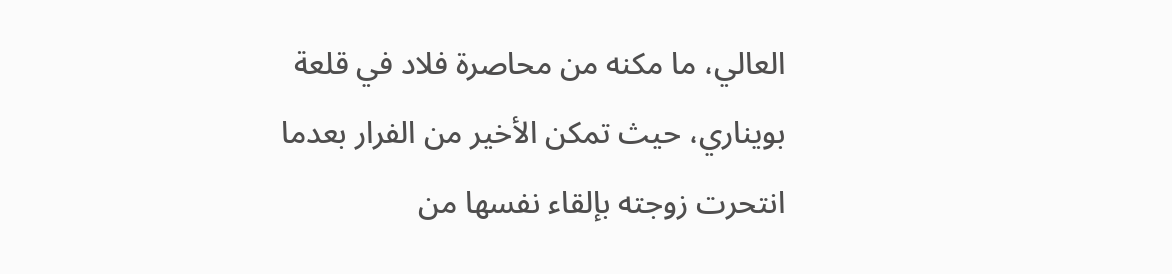العالي، ما مكنه من محاصرة فلاد في قلعة بويناري، حيث تمكن الأخير من الفرار بعدما انتحرت زوجته بإلقاء نفسها من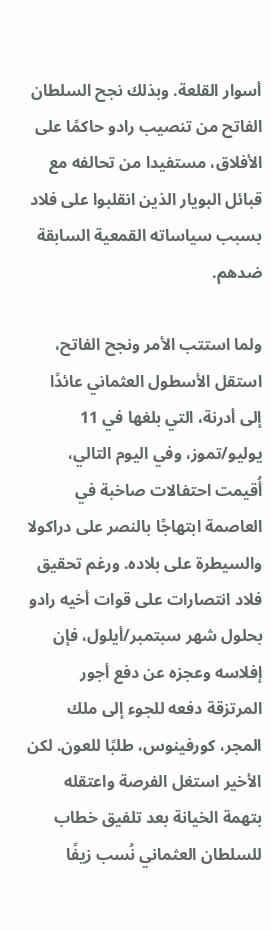أسوار القلعة. وبذلك نجح السلطان الفاتح من تنصيب رادو حاكمًا على الأفلاق، مستفيدا من تحالفه مع قبائل البويار الذين انقلبوا على فلاد بسبب سياساته القمعية السابقة ضدهم.

ولما استتب الأمر ونجح الفاتح، استقل الأسطول العثماني عائدًا إلى أدرنة، التي بلغها في 11 يوليو/تموز، وفي اليوم التالي، أُقيمت احتفالات صاخبة في العاصمة ابتهاجًا بالنصر على دراكولا والسيطرة على بلاده. ورغم تحقيق فلاد انتصارات على قوات أخيه رادو بحلول شهر سبتمبر/أيلول، فإن إفلاسه وعجزه عن دفع أجور المرتزقة دفعه للجوء إلى ملك المجر، كورفينوس، طلبًا للعون. لكن الأخير استغل الفرصة واعتقله بتهمة الخيانة بعد تلفيق خطاب للسلطان العثماني نُسب زيفًا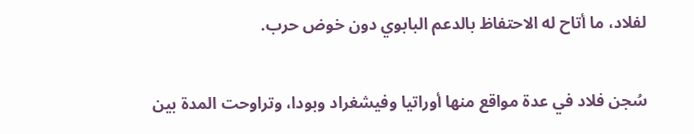لفلاد، ما أتاح له الاحتفاظ بالدعم البابوي دون خوض حرب.

سُجن فلاد في عدة مواقع منها أوراتيا وفيشغراد وبودا، وتراوحت المدة بين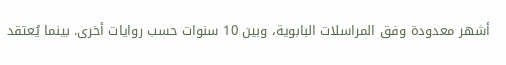أشهر معدودة وفق المراسلات البابوية، وبين 10 سنوات حسب روايات أخرى. بينما يُعتقد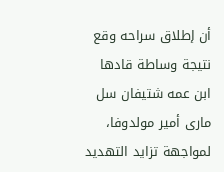أن إطلاق سراحه وقع نتيجة وساطة قادها ابن عمه شتيفان سل مارى أمير مولدوفا، لمواجهة تزايد التهديد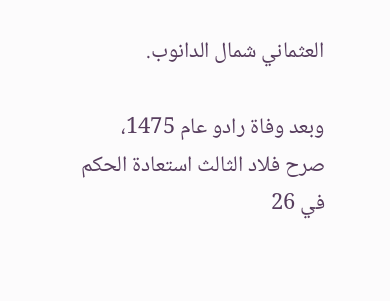العثماني شمال الدانوب.

وبعد وفاة رادو عام 1475، صرح فلاد الثالث استعادة الحكم في 26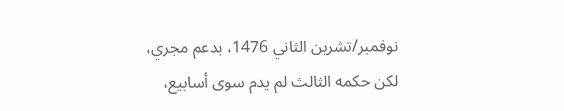نوفمبر/تشرين الثاني 1476، بدعم مجري، لكن حكمه الثالث لم يدم سوى أسابيع،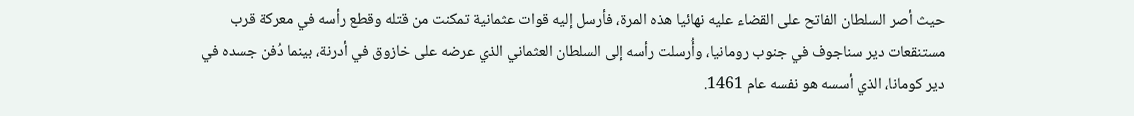حيث أصر السلطان الفاتح على القضاء عليه نهائيا هذه المرة، فأرسل إليه قوات عثمانية تمكنت من قتله وقطع رأسه في معركة قرب مستنقعات دير سناجوف في جنوب رومانيا، وأُرسلت رأسه إلى السلطان العثماني الذي عرضه على خازوق في أدرنة، بينما دُفن جسده في دير كومانا، الذي أسسه هو نفسه عام 1461.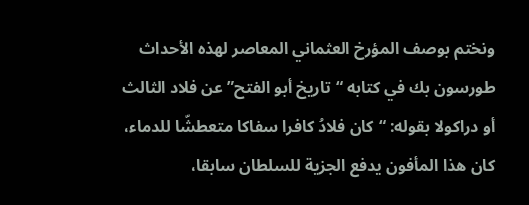ونختم بوصف المؤرخ العثماني المعاصر لهذه الأحداث طورسون بك في كتابه “تاريخ أبو الفتح” عن فلاد الثالث أو دراكولا بقوله: “كان فلادُ كافرا سفاكا متعطشّا للدماء، كان هذا المأفون يدفع الجزية للسلطان سابقا،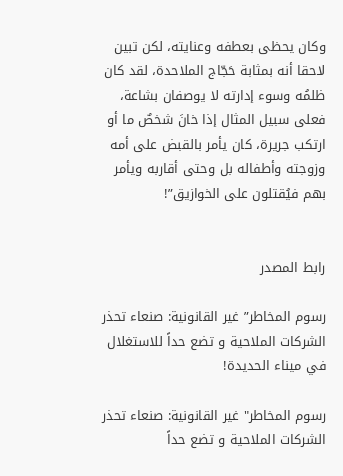وكان يحظى بعطفه وعنايته، لكن تبين لاحقا أنه بمثابة حَجّاج الملاحدة، لقد كان ظلمُه وسوء إدارته لا يوصفان بشاعة، فعلى سبيل المثال إذا خانَ شخصٌ ما أو ارتكب جريرة، كان يأمر بالقبض على أمه وزوجته وأطفاله بل وحتى أقاربه ويأمر بهم فيُقتلون على الخوازيق”!


رابط المصدر

رسوم المخاطر” غير القانونية: صنعاء تحذر الشركات الملاحية و تضع حداً للاستغلال في ميناء الحديدة!

رسوم المخاطر" غير القانونية: صنعاء تحذر الشركات الملاحية و تضع حداً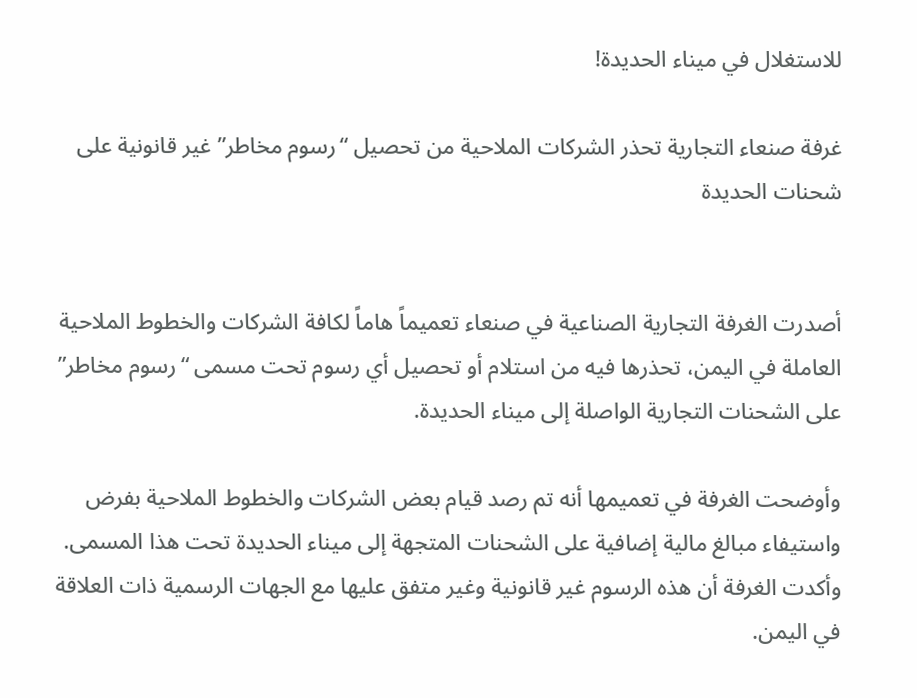للاستغلال في ميناء الحديدة!

غرفة صنعاء التجارية تحذر الشركات الملاحية من تحصيل “رسوم مخاطر” غير قانونية على شحنات الحديدة


أصدرت الغرفة التجارية الصناعية في صنعاء تعميماً هاماً لكافة الشركات والخطوط الملاحية العاملة في اليمن، تحذرها فيه من استلام أو تحصيل أي رسوم تحت مسمى “رسوم مخاطر” على الشحنات التجارية الواصلة إلى ميناء الحديدة.

وأوضحت الغرفة في تعميمها أنه تم رصد قيام بعض الشركات والخطوط الملاحية بفرض واستيفاء مبالغ مالية إضافية على الشحنات المتجهة إلى ميناء الحديدة تحت هذا المسمى. وأكدت الغرفة أن هذه الرسوم غير قانونية وغير متفق عليها مع الجهات الرسمية ذات العلاقة في اليمن.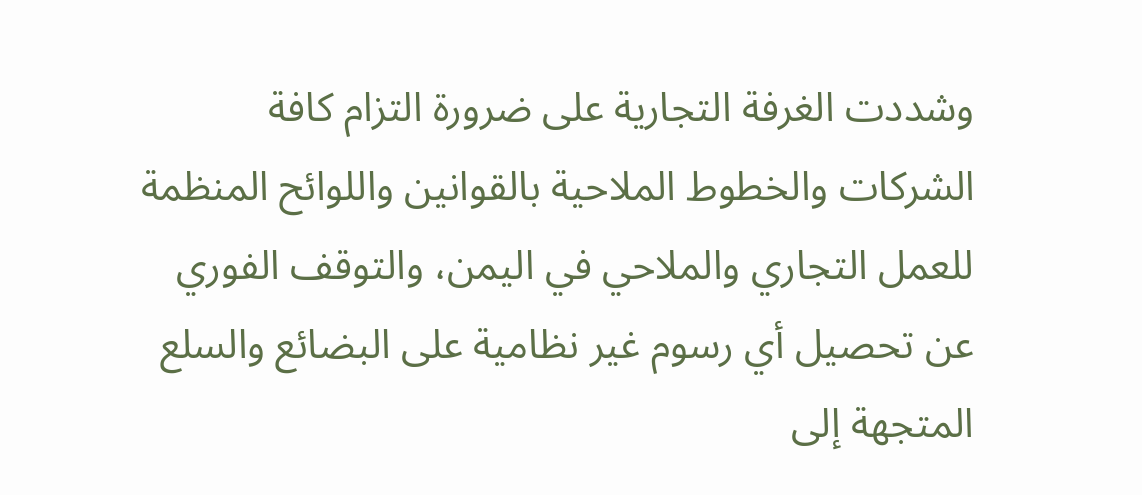وشددت الغرفة التجارية على ضرورة التزام كافة الشركات والخطوط الملاحية بالقوانين واللوائح المنظمة للعمل التجاري والملاحي في اليمن، والتوقف الفوري عن تحصيل أي رسوم غير نظامية على البضائع والسلع المتجهة إلى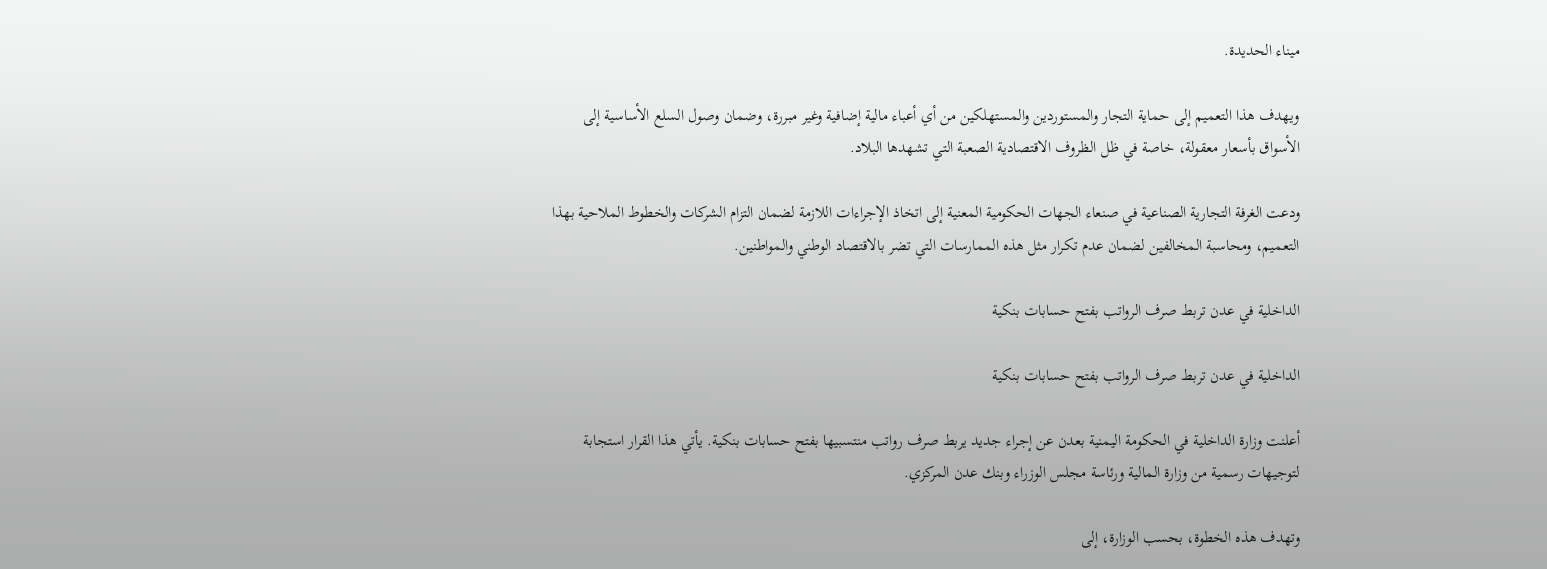ميناء الحديدة.

ويهدف هذا التعميم إلى حماية التجار والمستوردين والمستهلكين من أي أعباء مالية إضافية وغير مبررة، وضمان وصول السلع الأساسية إلى الأسواق بأسعار معقولة، خاصة في ظل الظروف الاقتصادية الصعبة التي تشهدها البلاد.

ودعت الغرفة التجارية الصناعية في صنعاء الجهات الحكومية المعنية إلى اتخاذ الإجراءات اللازمة لضمان التزام الشركات والخطوط الملاحية بهذا التعميم، ومحاسبة المخالفين لضمان عدم تكرار مثل هذه الممارسات التي تضر بالاقتصاد الوطني والمواطنين.

الداخلية في عدن تربط صرف الرواتب بفتح حسابات بنكية

الداخلية في عدن تربط صرف الرواتب بفتح حسابات بنكية

أعلنت وزارة الداخلية في الحكومة اليمنية بعدن عن إجراء جديد يربط صرف رواتب منتسبيها بفتح حسابات بنكية. يأتي هذا القرار استجابة لتوجيهات رسمية من وزارة المالية ورئاسة مجلس الوزراء وبنك عدن المركزي.

وتهدف هذه الخطوة، بحسب الوزارة، إلى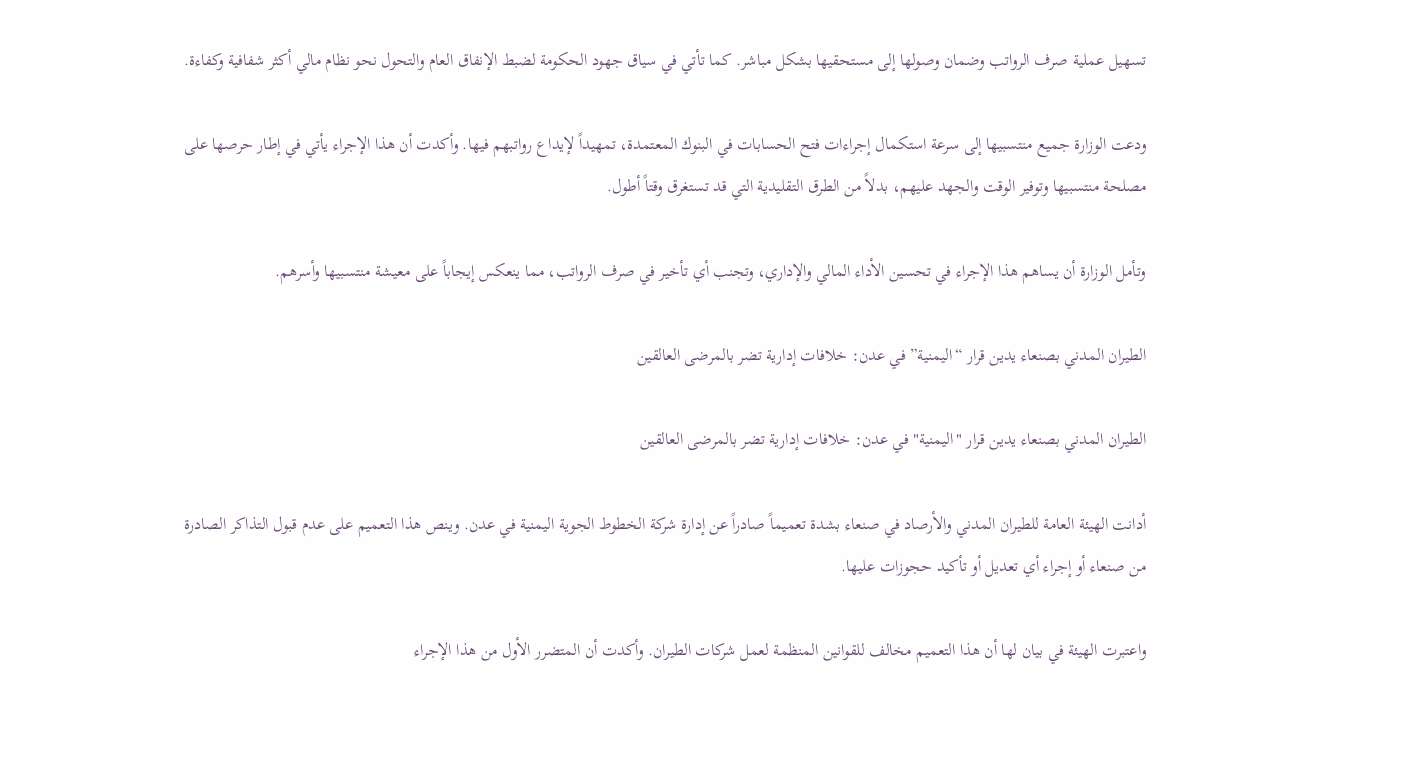تسهيل عملية صرف الرواتب وضمان وصولها إلى مستحقيها بشكل مباشر. كما تأتي في سياق جهود الحكومة لضبط الإنفاق العام والتحول نحو نظام مالي أكثر شفافية وكفاءة.

ودعت الوزارة جميع منتسبيها إلى سرعة استكمال إجراءات فتح الحسابات في البنوك المعتمدة، تمهيداً لإيداع رواتبهم فيها. وأكدت أن هذا الإجراء يأتي في إطار حرصها على مصلحة منتسبيها وتوفير الوقت والجهد عليهم، بدلاً من الطرق التقليدية التي قد تستغرق وقتاً أطول.

وتأمل الوزارة أن يساهم هذا الإجراء في تحسين الأداء المالي والإداري، وتجنب أي تأخير في صرف الرواتب، مما ينعكس إيجاباً على معيشة منتسبيها وأسرهم.

الطيران المدني بصنعاء يدين قرار “اليمنية” في عدن: خلافات إدارية تضر بالمرضى العالقين

الطيران المدني بصنعاء يدين قرار "اليمنية" في عدن: خلافات إدارية تضر بالمرضى العالقين

أدانت الهيئة العامة للطيران المدني والأرصاد في صنعاء بشدة تعميماً صادراً عن إدارة شركة الخطوط الجوية اليمنية في عدن. وينص هذا التعميم على عدم قبول التذاكر الصادرة من صنعاء أو إجراء أي تعديل أو تأكيد حجوزات عليها.

واعتبرت الهيئة في بيان لها أن هذا التعميم مخالف للقوانين المنظمة لعمل شركات الطيران. وأكدت أن المتضرر الأول من هذا الإجراء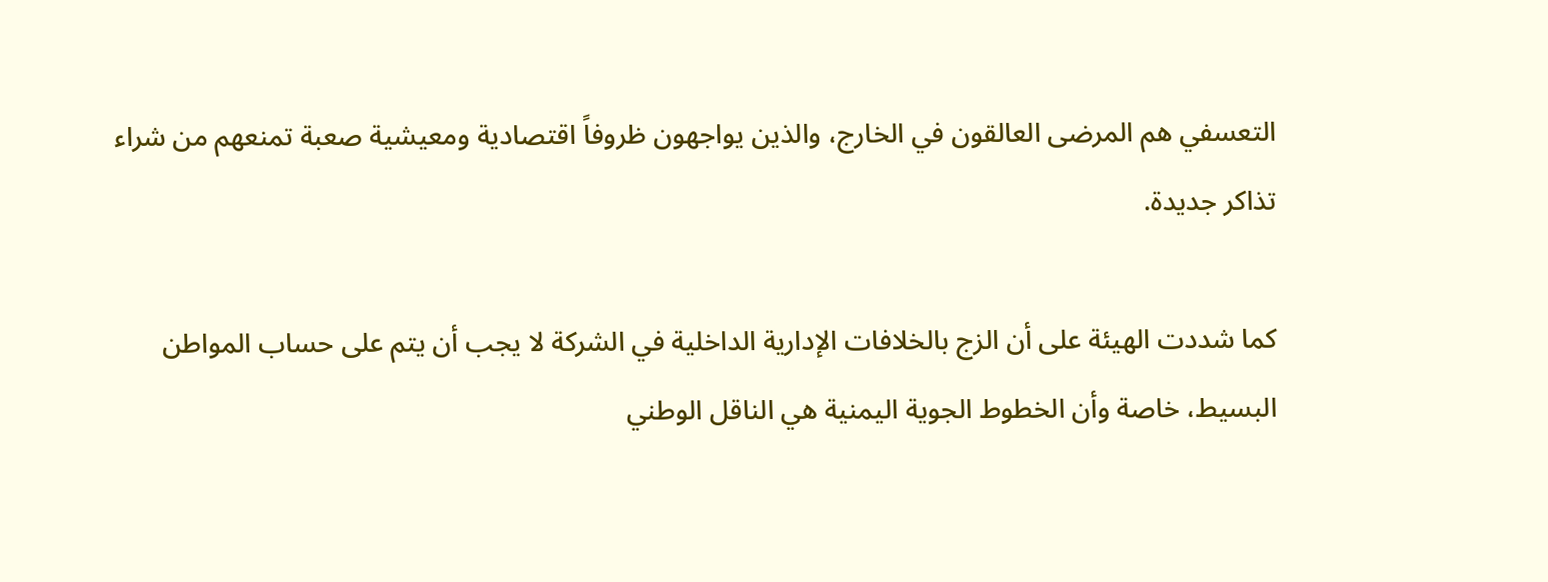التعسفي هم المرضى العالقون في الخارج، والذين يواجهون ظروفاً اقتصادية ومعيشية صعبة تمنعهم من شراء تذاكر جديدة.

كما شددت الهيئة على أن الزج بالخلافات الإدارية الداخلية في الشركة لا يجب أن يتم على حساب المواطن البسيط، خاصة وأن الخطوط الجوية اليمنية هي الناقل الوطني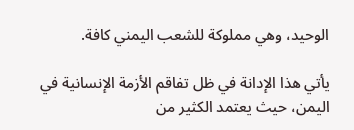الوحيد، وهي مملوكة للشعب اليمني كافة.

يأتي هذا الإدانة في ظل تفاقم الأزمة الإنسانية في اليمن، حيث يعتمد الكثير من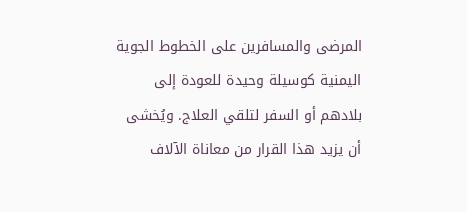المرضى والمسافرين على الخطوط الجوية اليمنية كوسيلة وحيدة للعودة إلى بلادهم أو السفر لتلقي العلاج. ويُخشى أن يزيد هذا القرار من معاناة الآلاف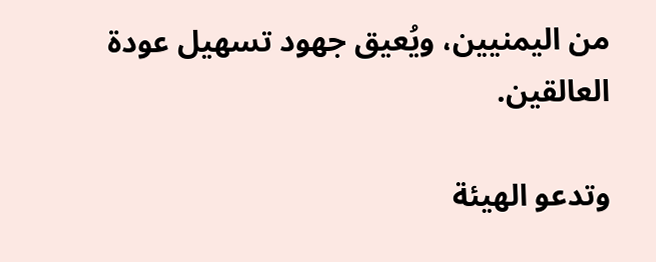من اليمنيين، ويُعيق جهود تسهيل عودة العالقين.

وتدعو الهيئة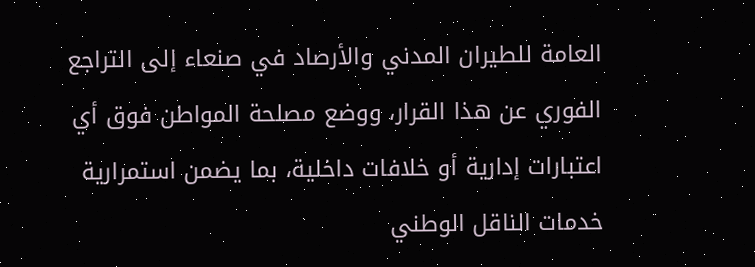العامة للطيران المدني والأرصاد في صنعاء إلى التراجع الفوري عن هذا القرار، ووضع مصلحة المواطن فوق أي اعتبارات إدارية أو خلافات داخلية، بما يضمن استمرارية خدمات الناقل الوطني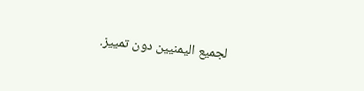لجميع اليمنيين دون تمييز.